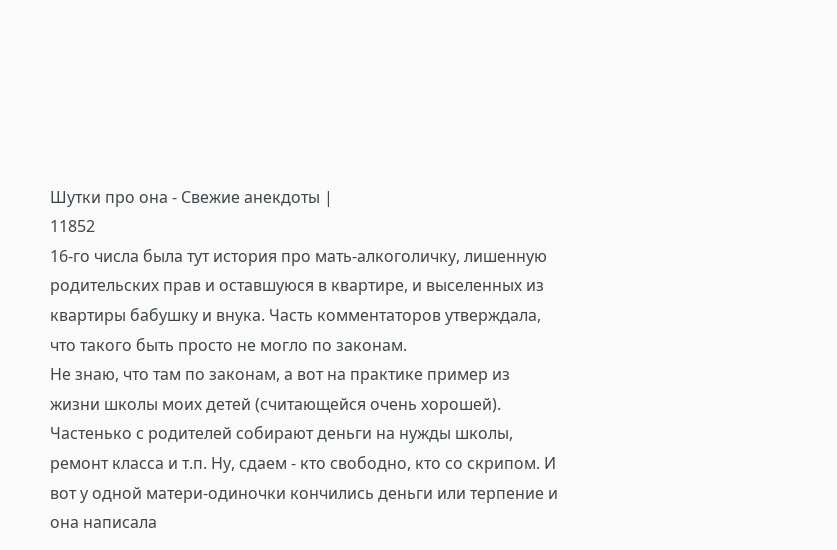Шутки про она - Свежие анекдоты |
11852
16-го числа была тут история про мать-алкоголичку, лишенную родительских прав и оставшуюся в квартире, и выселенных из квартиры бабушку и внука. Часть комментаторов утверждала, что такого быть просто не могло по законам.
Не знаю, что там по законам, а вот на практике пример из жизни школы моих детей (считающейся очень хорошей). Частенько с родителей собирают деньги на нужды школы, ремонт класса и т.п. Ну, сдаем - кто свободно, кто со скрипом. И вот у одной матери-одиночки кончились деньги или терпение и она написала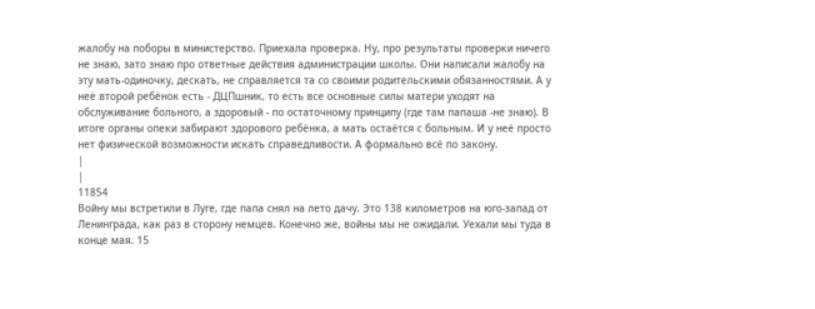жалобу на поборы в министерство. Приехала проверка. Ну, про результаты проверки ничего не знаю, зато знаю про ответные действия администрации школы. Они написали жалобу на эту мать-одиночку, дескать, не справляется та со своими родительскими обязанностями. А у неё второй ребёнок есть - ДЦПшник, то есть все основные силы матери уходят на обслуживание больного, а здоровый - по остаточному принципу (где там папаша -не знаю). В итоге органы опеки забирают здорового ребёнка, а мать остаётся с больным. И у неё просто нет физической возможности искать справедливости. А формально всё по закону.
|
|
11854
Войну мы встретили в Луге, где папа снял на лето дачу. Это 138 километров на юго-запад от Ленинграда, как раз в сторону немцев. Конечно же, войны мы не ожидали. Уехали мы туда в конце мая. 15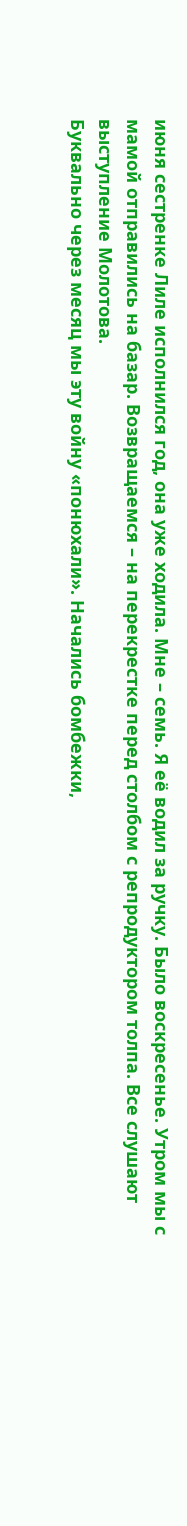июня сестренке Лиле исполнился год, она уже ходила. Мне – семь. Я её водил за ручку. Было воскресенье. Утром мы с мамой отправились на базар. Возвращаемся – на перекрестке перед столбом с репродуктором толпа. Все слушают выступление Молотова.
Буквально через месяц мы эту войну «понюхали». Начались бомбежки,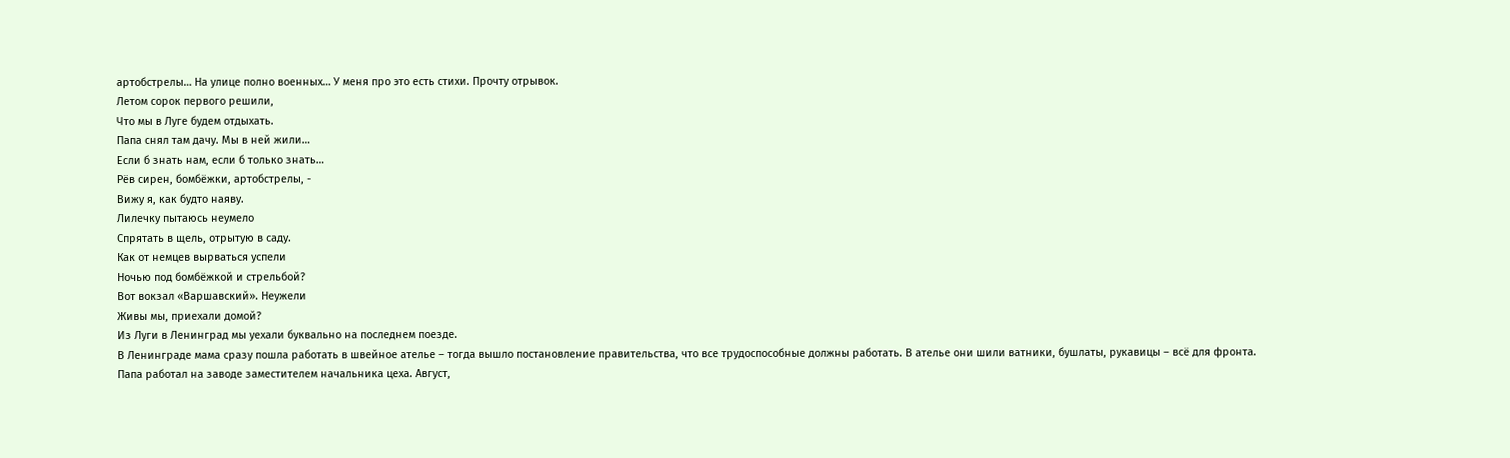артобстрелы… На улице полно военных… У меня про это есть стихи. Прочту отрывок.
Летом сорок первого решили,
Что мы в Луге будем отдыхать.
Папа снял там дачу. Мы в ней жили…
Если б знать нам, если б только знать…
Рёв сирен, бомбёжки, артобстрелы, -
Вижу я, как будто наяву.
Лилечку пытаюсь неумело
Спрятать в щель, отрытую в саду.
Как от немцев вырваться успели
Ночью под бомбёжкой и стрельбой?
Вот вокзал «Варшавский». Неужели
Живы мы, приехали домой?
Из Луги в Ленинград мы уехали буквально на последнем поезде.
В Ленинграде мама сразу пошла работать в швейное ателье – тогда вышло постановление правительства, что все трудоспособные должны работать. В ателье они шили ватники, бушлаты, рукавицы – всё для фронта.
Папа работал на заводе заместителем начальника цеха. Август,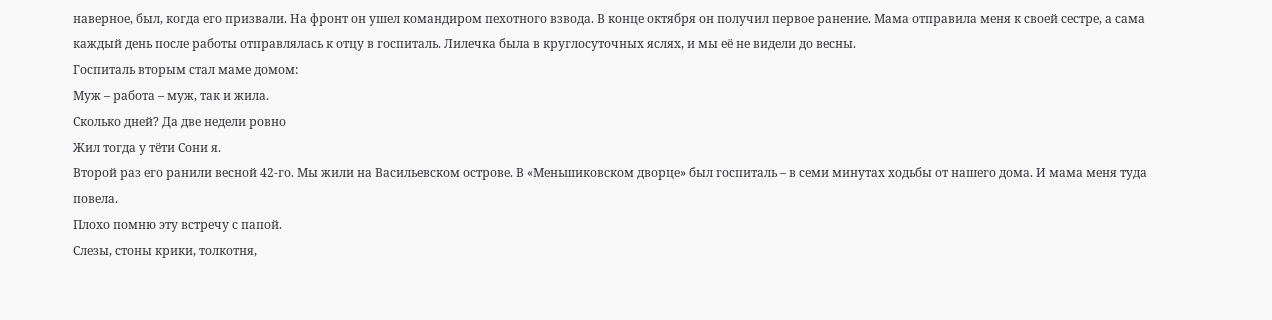наверное, был, когда его призвали. На фронт он ушел командиром пехотного взвода. В конце октября он получил первое ранение. Мама отправила меня к своей сестре, а сама каждый день после работы отправлялась к отцу в госпиталь. Лилечка была в круглосуточных яслях, и мы её не видели до весны.
Госпиталь вторым стал маме домом:
Муж – работа – муж, так и жила.
Сколько дней? Да две недели ровно
Жил тогда у тёти Сони я.
Второй раз его ранили весной 42-го. Мы жили на Васильевском острове. В «Меньшиковском дворце» был госпиталь – в семи минутах ходьбы от нашего дома. И мама меня туда повела.
Плохо помню эту встречу с папой.
Слезы, стоны крики, толкотня,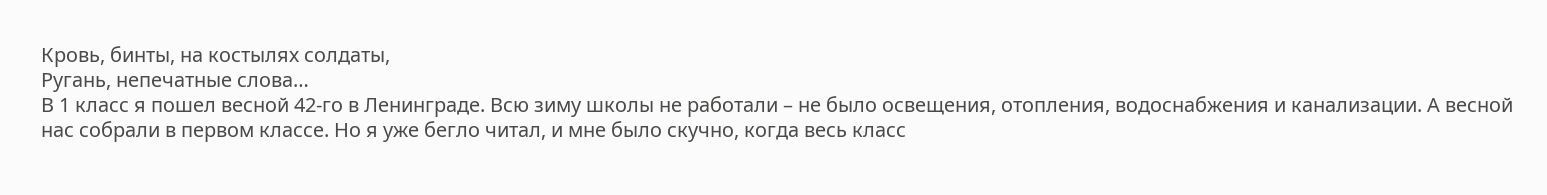Кровь, бинты, на костылях солдаты,
Ругань, непечатные слова…
В 1 класс я пошел весной 42-го в Ленинграде. Всю зиму школы не работали – не было освещения, отопления, водоснабжения и канализации. А весной нас собрали в первом классе. Но я уже бегло читал, и мне было скучно, когда весь класс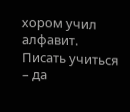хором учил алфавит. Писать учиться – да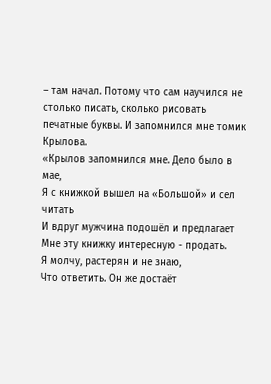– там начал. Потому что сам научился не столько писать, сколько рисовать печатные буквы. И запомнился мне томик Крылова.
«Крылов запомнился мне. Дело было в мае,
Я с книжкой вышел на «Большой» и сел читать
И вдруг мужчина подошёл и предлагает
Мне эту книжку интересную - продать.
Я молчу, растерян и не знаю,
Что ответить. Он же достаёт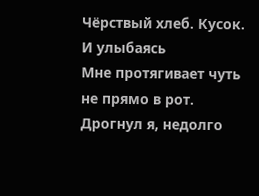Чёрствый хлеб. Кусок. И улыбаясь
Мне протягивает чуть не прямо в рот.
Дрогнул я, недолго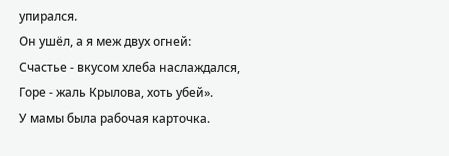упирался.
Он ушёл, а я меж двух огней:
Счастье - вкусом хлеба наслаждался,
Горе - жаль Крылова, хоть убей».
У мамы была рабочая карточка.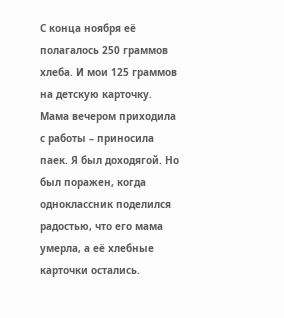С конца ноября её полагалось 250 граммов хлеба. И мои 125 граммов на детскую карточку.
Мама вечером приходила с работы – приносила паек. Я был доходягой. Но был поражен, когда одноклассник поделился радостью, что его мама умерла, а её хлебные карточки остались.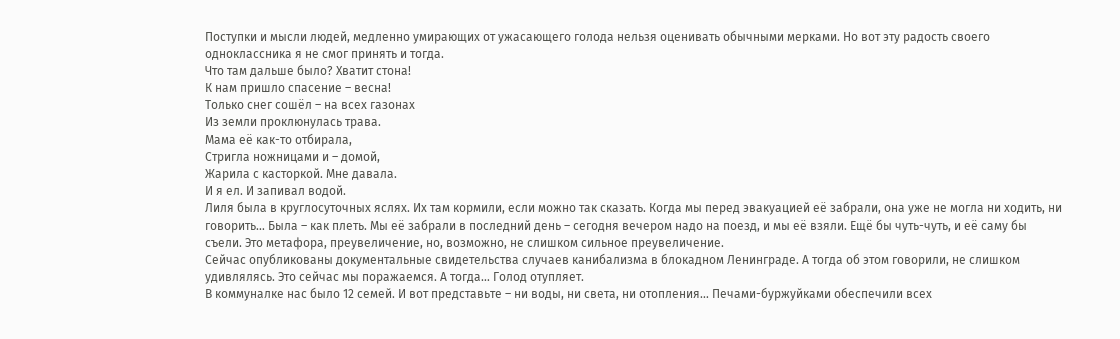Поступки и мысли людей, медленно умирающих от ужасающего голода нельзя оценивать обычными мерками. Но вот эту радость своего одноклассника я не смог принять и тогда.
Что там дальше было? Хватит стона!
К нам пришло спасение – весна!
Только снег сошёл – на всех газонах
Из земли проклюнулась трава.
Мама её как-то отбирала,
Стригла ножницами и – домой,
Жарила с касторкой. Мне давала.
И я ел. И запивал водой.
Лиля была в круглосуточных яслях. Их там кормили, если можно так сказать. Когда мы перед эвакуацией её забрали, она уже не могла ни ходить, ни говорить… Была – как плеть. Мы её забрали в последний день – сегодня вечером надо на поезд, и мы её взяли. Ещё бы чуть-чуть, и её саму бы съели. Это метафора, преувеличение, но, возможно, не слишком сильное преувеличение.
Сейчас опубликованы документальные свидетельства случаев канибализма в блокадном Ленинграде. А тогда об этом говорили, не слишком удивлялясь. Это сейчас мы поражаемся. А тогда… Голод отупляет.
В коммуналке нас было 12 семей. И вот представьте – ни воды, ни света, ни отопления… Печами-буржуйками обеспечили всех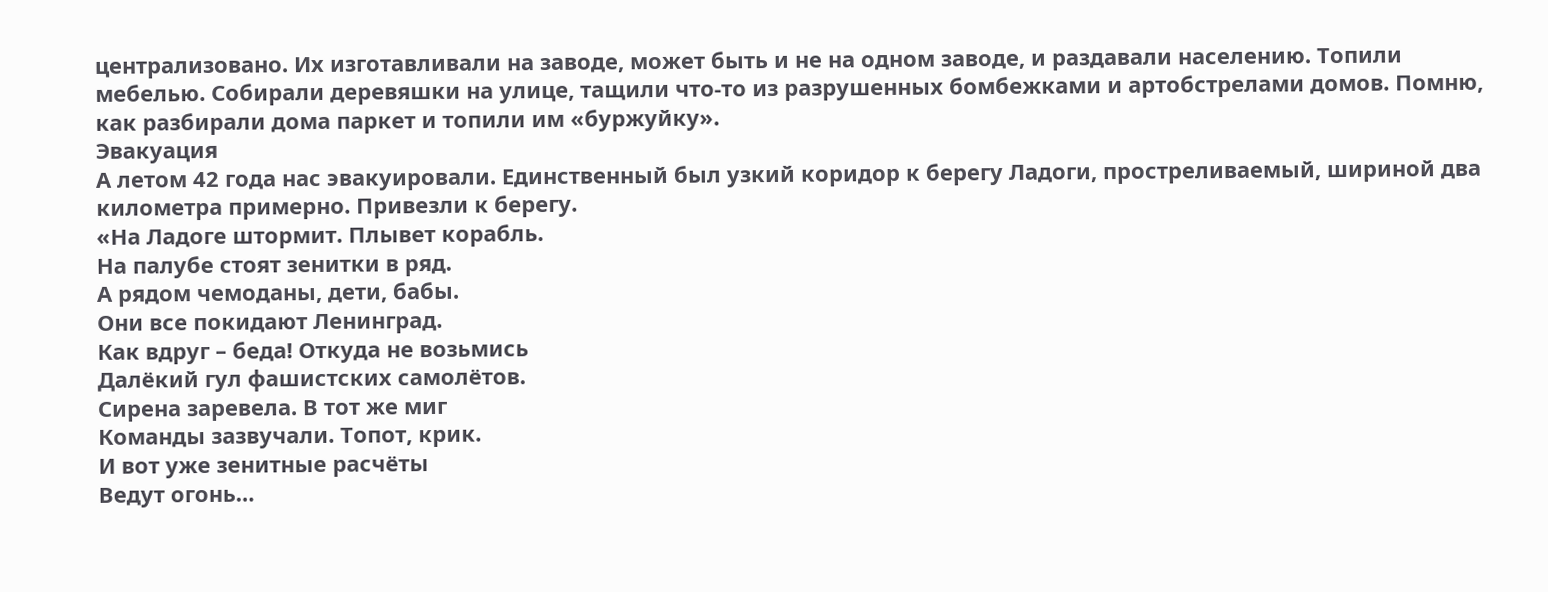централизовано. Их изготавливали на заводе, может быть и не на одном заводе, и раздавали населению. Топили мебелью. Собирали деревяшки на улице, тащили что-то из разрушенных бомбежками и артобстрелами домов. Помню, как разбирали дома паркет и топили им «буржуйку».
Эвакуация
А летом 42 года нас эвакуировали. Единственный был узкий коридор к берегу Ладоги, простреливаемый, шириной два километра примерно. Привезли к берегу.
«На Ладоге штормит. Плывет корабль.
На палубе стоят зенитки в ряд.
А рядом чемоданы, дети, бабы.
Они все покидают Ленинград.
Как вдруг – беда! Откуда не возьмись
Далёкий гул фашистских самолётов.
Сирена заревела. В тот же миг
Команды зазвучали. Топот, крик.
И вот уже зенитные расчёты
Ведут огонь…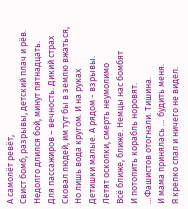А самолёт ревёт,
Свист бомб, разрывы, детский плач и рёв.
Недолго длился бой, минут пятнадцать.
Для пассажиров – вечность. Дикий страх
Сковал людей, им тут бы в землю вжаться,
Но лишь вода кругом. И на руках
Детишки малые. А рядом - взрывы.
Летят осколки, смерть неумолимо
Всё ближе, ближе. Немцы нас бомбят
И потопить корабль норовят.
…Фашистов отогнали. Тишина.
И мама принялась … будить меня.
Я крепко спал и ничего не видел.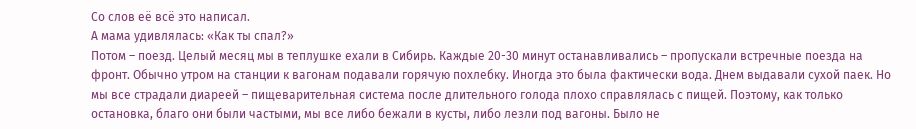Со слов её всё это написал.
А мама удивлялась: «Как ты спал?»
Потом – поезд. Целый месяц мы в теплушке ехали в Сибирь. Каждые 20-30 минут останавливались – пропускали встречные поезда на фронт. Обычно утром на станции к вагонам подавали горячую похлебку. Иногда это была фактически вода. Днем выдавали сухой паек. Но мы все страдали диареей – пищеварительная система после длительного голода плохо справлялась с пищей. Поэтому, как только остановка, благо они были частыми, мы все либо бежали в кусты, либо лезли под вагоны. Было не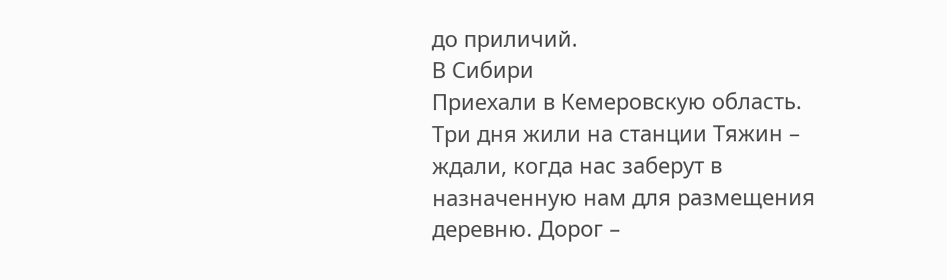до приличий.
В Сибири
Приехали в Кемеровскую область. Три дня жили на станции Тяжин – ждали, когда нас заберут в назначенную нам для размещения деревню. Дорог –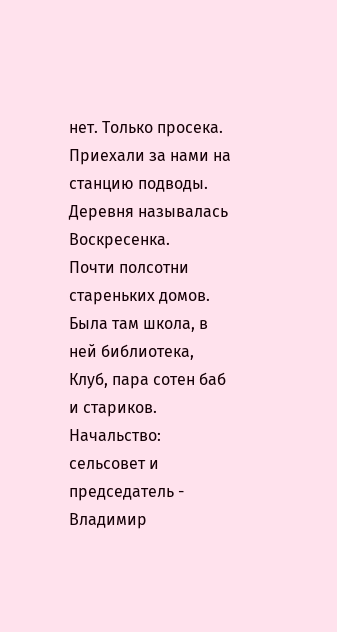нет. Только просека. Приехали за нами на станцию подводы.
Деревня называлась Воскресенка.
Почти полсотни стареньких домов.
Была там школа, в ней библиотека,
Клуб, пара сотен баб и стариков.
Начальство: сельсовет и председатель -
Владимир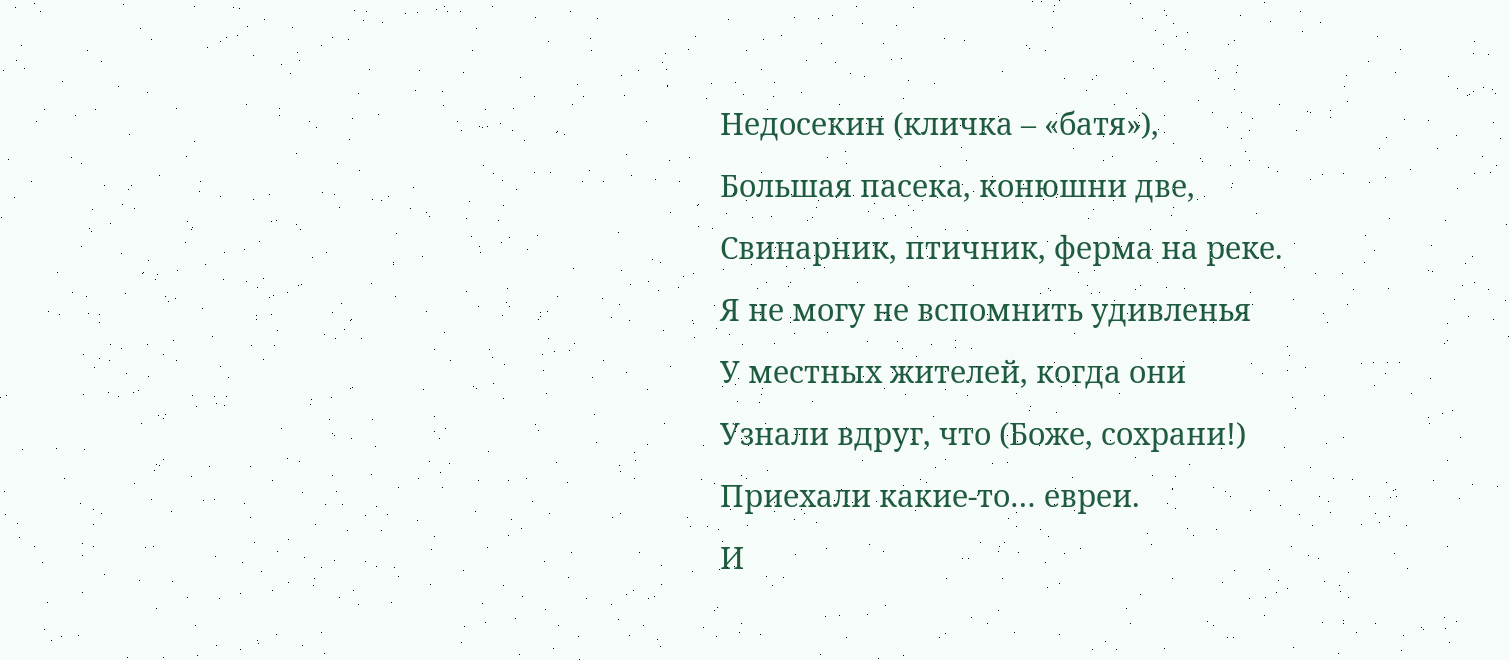Недосекин (кличка – «батя»),
Большая пасека, конюшни две,
Свинарник, птичник, ферма на реке.
Я не могу не вспомнить удивленья
У местных жителей, когда они
Узнали вдруг, что (Боже, сохрани!)
Приехали какие-то… евреи.
И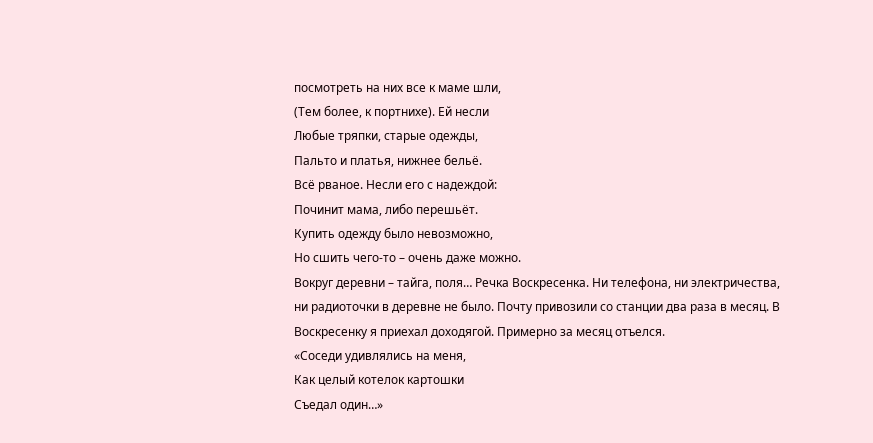посмотреть на них все к маме шли,
(Тем более, к портнихе). Ей несли
Любые тряпки, старые одежды,
Пальто и платья, нижнее бельё.
Всё рваное. Несли его с надеждой:
Починит мама, либо перешьёт.
Купить одежду было невозможно,
Но сшить чего-то – очень даже можно.
Вокруг деревни – тайга, поля… Речка Воскресенка. Ни телефона, ни электричества, ни радиоточки в деревне не было. Почту привозили со станции два раза в месяц. В Воскресенку я приехал доходягой. Примерно за месяц отъелся.
«Соседи удивлялись на меня,
Как целый котелок картошки
Съедал один…»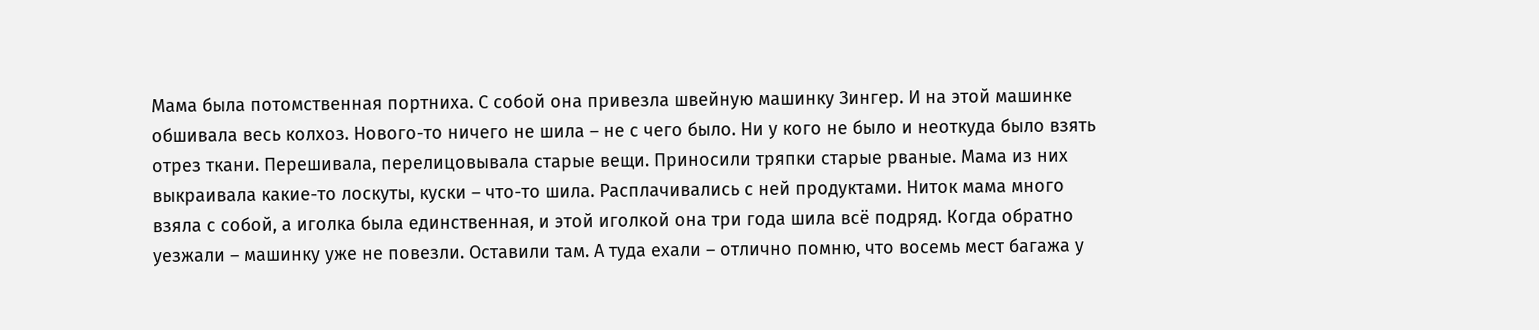Мама была потомственная портниха. С собой она привезла швейную машинку Зингер. И на этой машинке обшивала весь колхоз. Нового-то ничего не шила – не с чего было. Ни у кого не было и неоткуда было взять отрез ткани. Перешивала, перелицовывала старые вещи. Приносили тряпки старые рваные. Мама из них выкраивала какие-то лоскуты, куски – что-то шила. Расплачивались с ней продуктами. Ниток мама много взяла с собой, а иголка была единственная, и этой иголкой она три года шила всё подряд. Когда обратно уезжали – машинку уже не повезли. Оставили там. А туда ехали – отлично помню, что восемь мест багажа у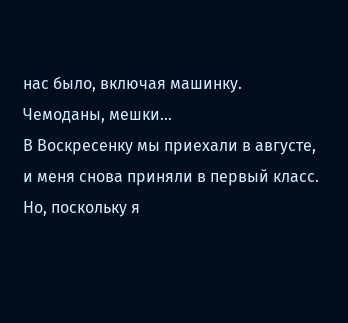нас было, включая машинку. Чемоданы, мешки…
В Воскресенку мы приехали в августе, и меня снова приняли в первый класс. Но, поскольку я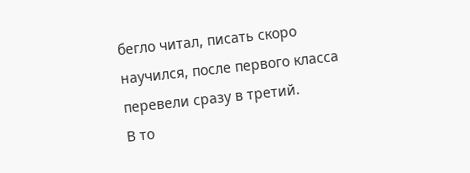бегло читал, писать скоро научился, после первого класса перевели сразу в третий.
В то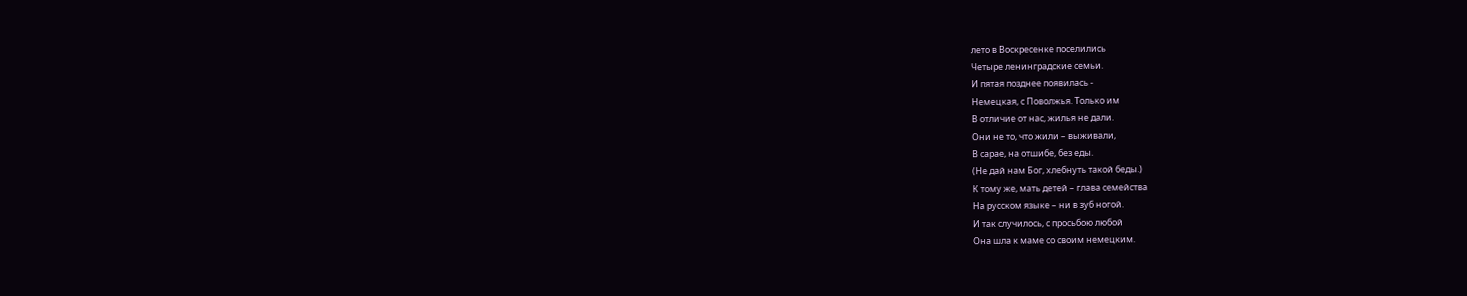лето в Воскресенке поселились
Четыре ленинградские семьи.
И пятая позднее появилась -
Немецкая, с Поволжья. Только им
В отличие от нас, жилья не дали.
Они не то, что жили – выживали,
В сарае, на отшибе, без еды.
(Не дай нам Бог, хлебнуть такой беды.)
К тому же, мать детей – глава семейства
На русском языке – ни в зуб ногой.
И так случилось, с просьбою любой
Она шла к маме со своим немецким.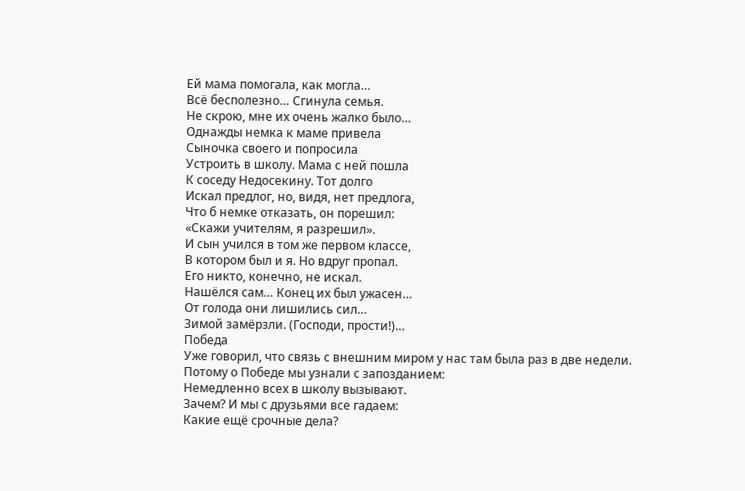Ей мама помогала, как могла…
Всё бесполезно… Сгинула семья.
Не скрою, мне их очень жалко было…
Однажды немка к маме привела
Сыночка своего и попросила
Устроить в школу. Мама с ней пошла
К соседу Недосекину. Тот долго
Искал предлог, но, видя, нет предлога,
Что б немке отказать, он порешил:
«Скажи учителям, я разрешил».
И сын учился в том же первом классе,
В котором был и я. Но вдруг пропал.
Его никто, конечно, не искал.
Нашёлся сам… Конец их был ужасен…
От голода они лишились сил…
Зимой замёрзли. (Господи, прости!)…
Победа
Уже говорил, что связь с внешним миром у нас там была раз в две недели. Потому о Победе мы узнали с запозданием:
Немедленно всех в школу вызывают.
Зачем? И мы с друзьями все гадаем:
Какие ещё срочные дела?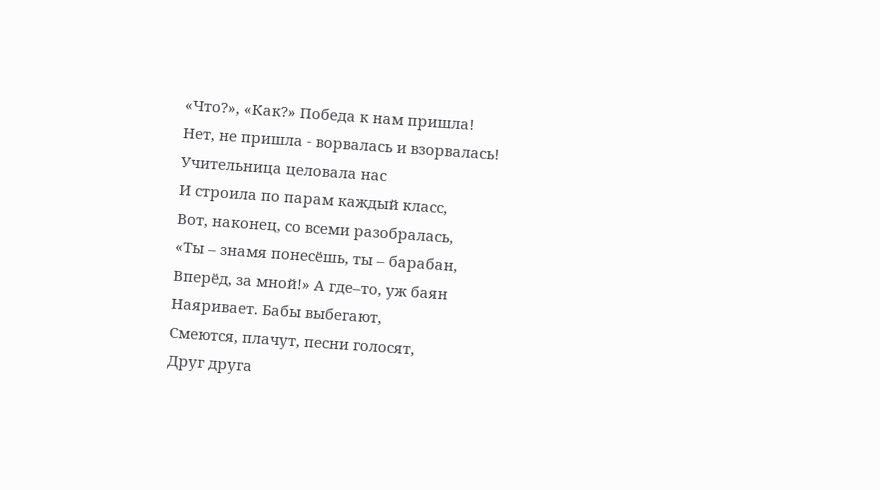«Что?», «Как?» Победа к нам пришла!
Нет, не пришла - ворвалась и взорвалась!
Учительница целовала нас
И строила по парам каждый класс,
Вот, наконец, со всеми разобралась,
«Ты – знамя понесёшь, ты – барабан,
Вперёд, за мной!» А где–то, уж баян
Наяривает. Бабы выбегают,
Смеются, плачут, песни голосят,
Друг друга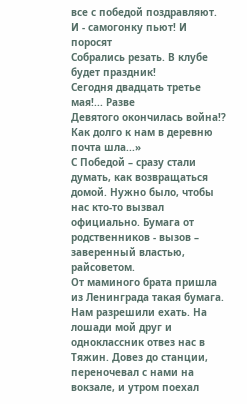все с победой поздравляют.
И - самогонку пьют! И поросят
Собрались резать. В клубе будет праздник!
Сегодня двадцать третье мая!... Разве
Девятого окончилась война!?
Как долго к нам в деревню почта шла...»
С Победой – сразу стали думать, как возвращаться домой. Нужно было, чтобы нас кто-то вызвал официально. Бумага от родственников - вызов – заверенный властью, райсоветом.
От маминого брата пришла из Ленинграда такая бумага. Нам разрешили ехать. На лошади мой друг и одноклассник отвез нас в Тяжин. Довез до станции, переночевал с нами на вокзале, и утром поехал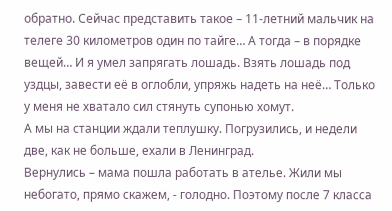обратно. Сейчас представить такое – 11-летний мальчик на телеге 30 километров один по тайге… А тогда – в порядке вещей… И я умел запрягать лошадь. Взять лошадь под уздцы, завести её в оглобли, упряжь надеть на неё… Только у меня не хватало сил стянуть супонью хомут.
А мы на станции ждали теплушку. Погрузились, и недели две, как не больше, ехали в Ленинград.
Вернулись – мама пошла работать в ателье. Жили мы небогато, прямо скажем, - голодно. Поэтому после 7 класса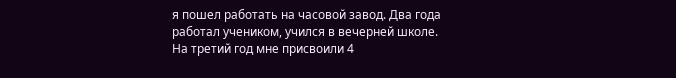я пошел работать на часовой завод. Два года работал учеником, учился в вечерней школе. На третий год мне присвоили 4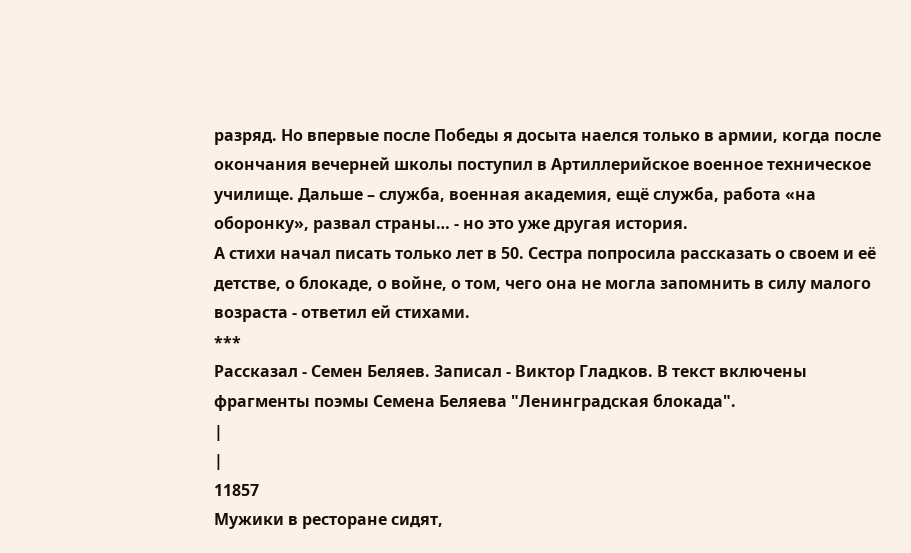разряд. Но впервые после Победы я досыта наелся только в армии, когда после окончания вечерней школы поступил в Артиллерийское военное техническое училище. Дальше – служба, военная академия, ещё служба, работа «на оборонку», развал страны… - но это уже другая история.
А стихи начал писать только лет в 50. Сестра попросила рассказать о своем и её детстве, о блокаде, о войне, о том, чего она не могла запомнить в силу малого возраста - ответил ей стихами.
***
Рассказал - Семен Беляев. Записал - Виктор Гладков. В текст включены фрагменты поэмы Семена Беляева "Ленинградская блокада".
|
|
11857
Мужики в ресторане сидят,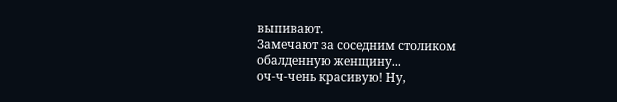выпивают.
Замечают за соседним столиком обалденную женщину...
оч-ч-чень красивую! Hу,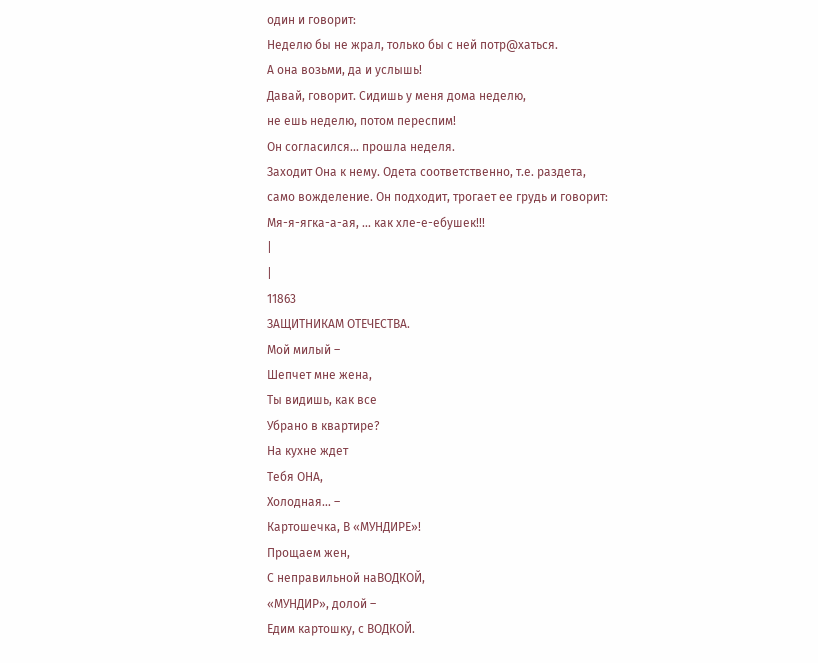один и говорит:
Hеделю бы не жрал, только бы с ней потр@хаться.
А она возьми, да и услышь!
Давай, говорит. Сидишь у меня дома неделю,
не ешь неделю, потом переспим!
Он согласился... прошла неделя.
Заходит Она к нему. Одета соответственно, т.е. раздета,
само вожделение. Он подходит, трогает ее грудь и говорит:
Мя-я-ягка-а-ая, ... как хле-е-ебушек!!!
|
|
11863
ЗАЩИТНИКАМ ОТЕЧЕСТВА.
Мой милый –
Шепчет мне жена,
Ты видишь, как все
Убрано в квартире?
На кухне ждет
Тебя ОНА,
Холодная… –
Картошечка, В «МУНДИРЕ»!
Прощаем жен,
С неправильной наВОДКОЙ,
«МУНДИР», долой –
Едим картошку, с ВОДКОЙ.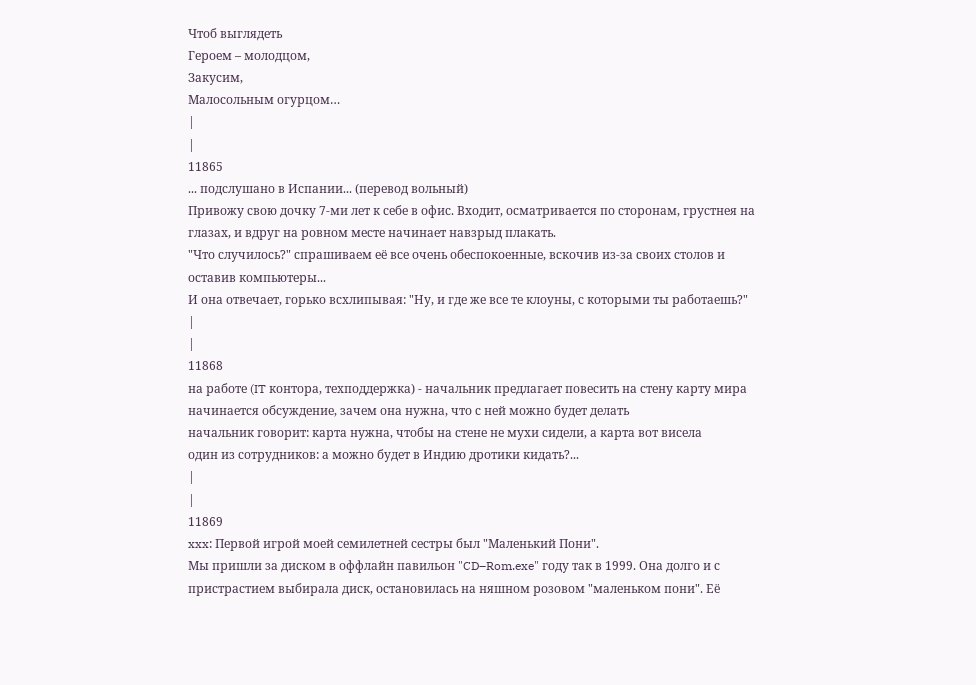Чтоб выглядеть
Героем – молодцом,
Закусим,
Малосольным огурцом…
|
|
11865
... подслушано в Испании... (перевод вольный)
Привожу свою дочку 7-ми лет к себе в офис. Входит, осматривается по сторонам, грустнея на глазах, и вдруг на ровном месте начинает навзрыд плакать.
"Что случилось?" спрашиваем её все очень обеспокоенные, вскочив из-за своих столов и оставив компьютеры...
И она отвечает, горько всхлипывая: "Ну, и где же все те клоуны, с которыми ты работаешь?"
|
|
11868
на работе (IT контора, техподдержка) - начальник предлагает повесить на стену карту мира
начинается обсуждение, зачем она нужна, что с ней можно будет делать
начальник говорит: карта нужна, чтобы на стене не мухи сидели, а карта вот висела
один из сотрудников: а можно будет в Индию дротики кидать?...
|
|
11869
xxx: Первой игрой моей семилетней сестры был "Маленький Пони".
Мы пришли за диском в оффлайн павильон "CD–Rom.exe" году так в 1999. Она долго и с пристрастием выбирала диск, остановилась на няшном розовом "маленьком пони". Её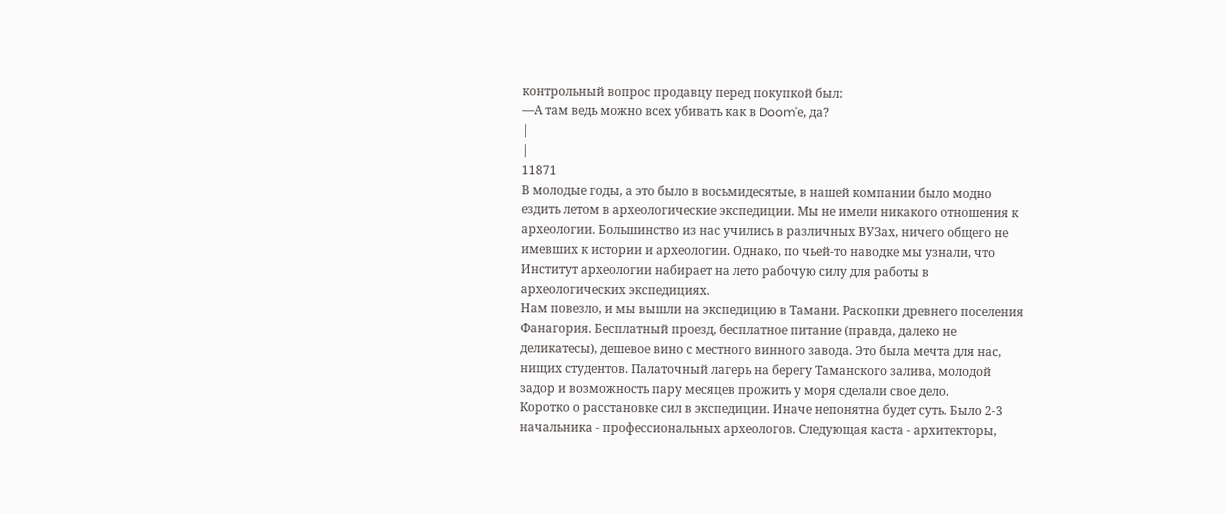контрольный вопрос продавцу перед покупкой был:
––А там ведь можно всех убивать как в Doom'е, да?
|
|
11871
В молодые годы, а это было в восьмидесятые, в нашей компании было модно ездить летом в археологические экспедиции. Мы не имели никакого отношения к археологии. Большинство из нас учились в различных ВУЗах, ничего общего не имевших к истории и археологии. Однако, по чьей-то наводке мы узнали, что Институт археологии набирает на лето рабочую силу для работы в археологических экспедициях.
Нам повезло, и мы вышли на экспедицию в Тамани. Раскопки древнего поселения Фанагория. Бесплатный проезд, бесплатное питание (правда, далеко не деликатесы), дешевое вино с местного винного завода. Это была мечта для нас, нищих студентов. Палаточный лагерь на берегу Таманского залива, молодой задор и возможность пару месяцев прожить у моря сделали свое дело.
Коротко о расстановке сил в экспедиции. Иначе непонятна будет суть. Было 2-3 начальника - профессиональных археологов. Следующая каста - архитекторы,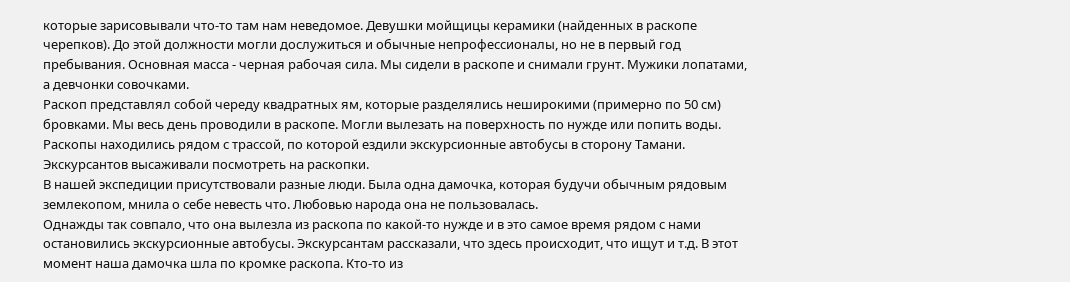которые зарисовывали что-то там нам неведомое. Девушки мойщицы керамики (найденных в раскопе черепков). До этой должности могли дослужиться и обычные непрофессионалы, но не в первый год пребывания. Основная масса - черная рабочая сила. Мы сидели в раскопе и снимали грунт. Мужики лопатами, а девчонки совочками.
Раскоп представлял собой череду квадратных ям, которые разделялись неширокими (примерно по 50 см) бровками. Мы весь день проводили в раскопе. Могли вылезать на поверхность по нужде или попить воды.
Раскопы находились рядом с трассой, по которой ездили экскурсионные автобусы в сторону Тамани. Экскурсантов высаживали посмотреть на раскопки.
В нашей экспедиции присутствовали разные люди. Была одна дамочка, которая будучи обычным рядовым землекопом, мнила о себе невесть что. Любовью народа она не пользовалась.
Однажды так совпало, что она вылезла из раскопа по какой-то нужде и в это самое время рядом с нами остановились экскурсионные автобусы. Экскурсантам рассказали, что здесь происходит, что ищут и т.д. В этот момент наша дамочка шла по кромке раскопа. Кто-то из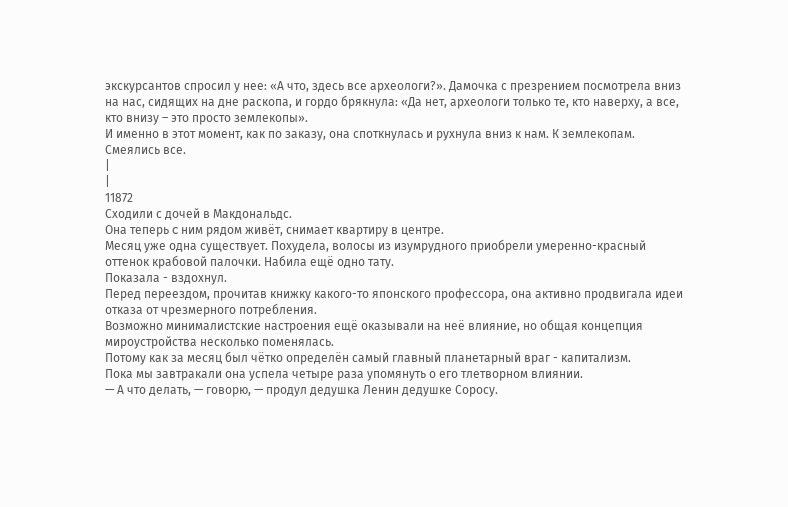экскурсантов спросил у нее: «А что, здесь все археологи?». Дамочка с презрением посмотрела вниз на нас, сидящих на дне раскопа, и гордо брякнула: «Да нет, археологи только те, кто наверху, а все, кто внизу – это просто землекопы».
И именно в этот момент, как по заказу, она споткнулась и рухнула вниз к нам. К землекопам. Смеялись все.
|
|
11872
Сходили с дочей в Макдональдс.
Она теперь c ним рядом живёт, снимает квартиру в центре.
Месяц уже одна существует. Похудела, волосы из изумрудного приобрели умеренно-красный оттенок крабовой палочки. Набила ещё одно тату.
Показала - вздохнул.
Перед переездом, прочитав книжку какого-то японского профессора, она активно продвигала идеи отказа от чрезмерного потребления.
Возможно минималистские настроения ещё оказывали на неё влияние, но общая концепция мироустройства несколько поменялась.
Потому как за месяц был чётко определён самый главный планетарный враг - капитализм.
Пока мы завтракали она успела четыре раза упомянуть о его тлетворном влиянии.
— А что делать, — говорю, — продул дедушка Ленин дедушке Соросу.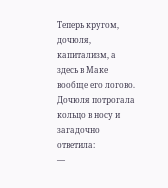Теперь кругом, дочюля, капитализм, а здесь в Маке вообще его логово.
Дочюля потрогала кольцо в носу и загадочно ответила:
—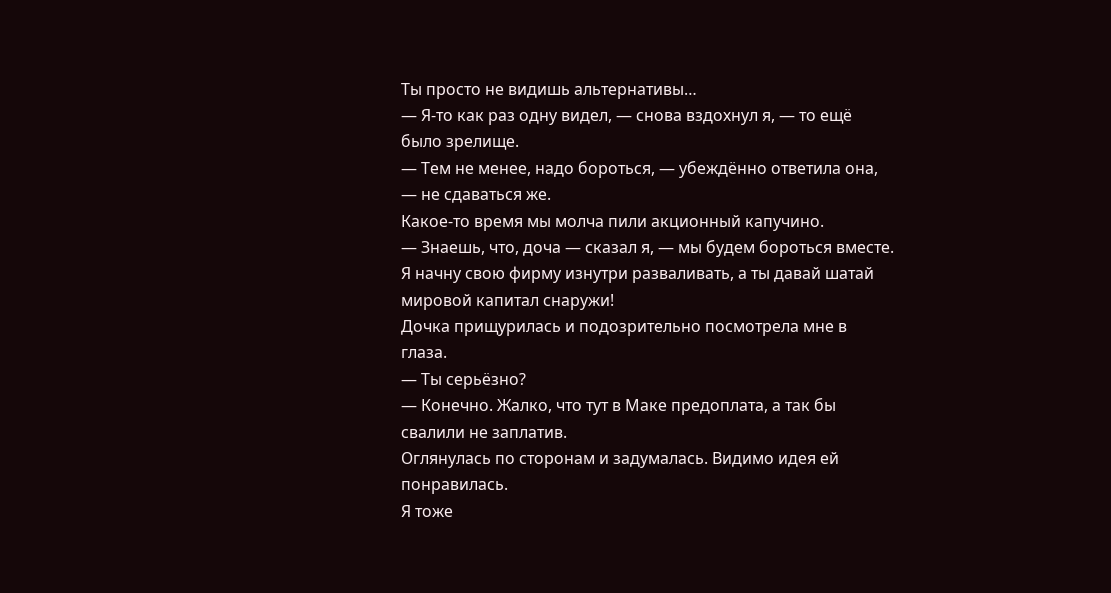Ты просто не видишь альтернативы…
— Я-то как раз одну видел, — снова вздохнул я, — то ещё было зрелище.
— Тем не менее, надо бороться, — убеждённо ответила она, — не сдаваться же.
Какое-то время мы молча пили акционный капучино.
— Знаешь, что, доча — сказал я, — мы будем бороться вместе. Я начну свою фирму изнутри разваливать, а ты давай шатай мировой капитал снаружи!
Дочка прищурилась и подозрительно посмотрела мне в глаза.
— Ты серьёзно?
— Конечно. Жалко, что тут в Маке предоплата, а так бы свалили не заплатив.
Оглянулась по сторонам и задумалась. Видимо идея ей понравилась.
Я тоже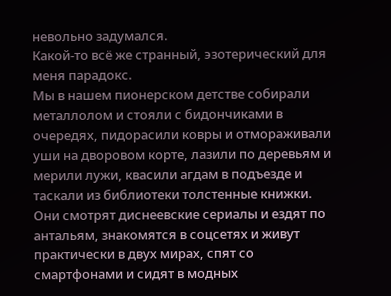невольно задумался.
Какой-то всё же странный, эзотерический для меня парадокс.
Мы в нашем пионерском детстве собирали металлолом и стояли с бидончиками в очередях, пидорасили ковры и отмораживали уши на дворовом корте, лазили по деревьям и мерили лужи, квасили агдам в подъезде и таскали из библиотеки толстенные книжки.
Они смотрят диснеевские сериалы и ездят по антальям, знакомятся в соцсетях и живут практически в двух мирах, спят со смартфонами и сидят в модных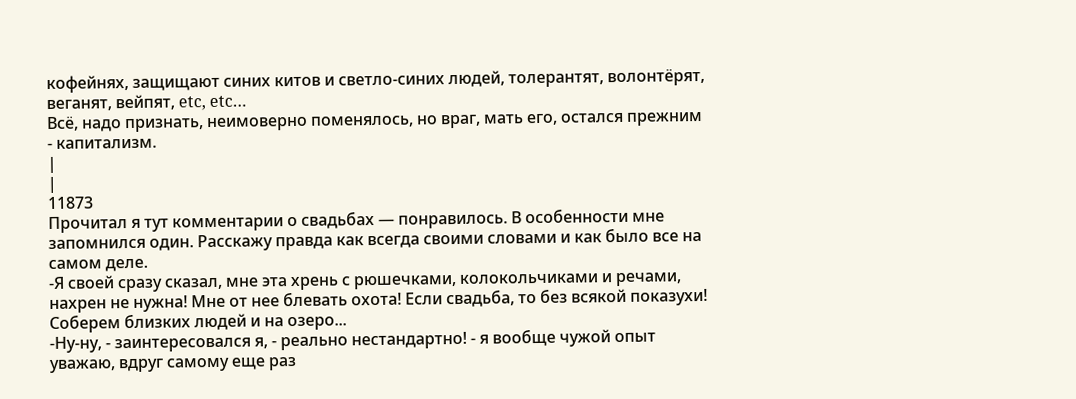кофейнях, защищают синих китов и светло-синих людей, толерантят, волонтёрят, веганят, вейпят, etc, etc…
Всё, надо признать, неимоверно поменялось, но враг, мать его, остался прежним - капитализм.
|
|
11873
Прочитал я тут комментарии о свадьбах — понравилось. В особенности мне запомнился один. Расскажу правда как всегда своими словами и как было все на самом деле.
-Я своей сразу сказал, мне эта хрень с рюшечками, колокольчиками и речами, нахрен не нужна! Мне от нее блевать охота! Если свадьба, то без всякой показухи! Соберем близких людей и на озеро...
-Ну-ну, - заинтересовался я, - реально нестандартно! - я вообще чужой опыт уважаю, вдруг самому еще раз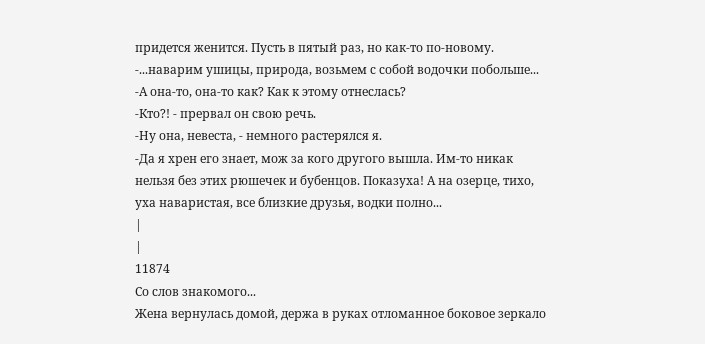придется женится. Пусть в пятый раз, но как-то по-новому.
-...наварим ушицы, природа, возьмем с собой водочки побольше...
-А она-то, она-то как? Как к этому отнеслась?
-Кто?! - прервал он свою речь.
-Ну она, невеста, - немного растерялся я.
-Да я хрен его знает, мож за кого другого вышла. Им-то никак нельзя без этих рюшечек и бубенцов. Показуха! А на озерце, тихо, уха наваристая, все близкие друзья, водки полно...
|
|
11874
Со слов знакомого...
Жена вернулась домой, держа в руках отломанное боковое зеркало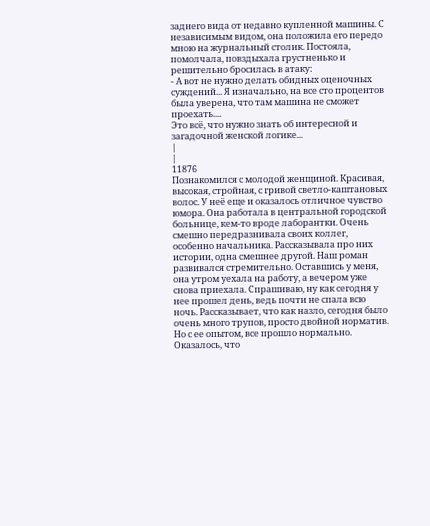заднего вида от недавно купленной машины. С независимым видом, она положила его передо мною на журнальный столик. Постояла, помолчала, повздыхала грустненько и решительно бросилась в атаку:
- А вот не нужно делать обидных оценочных суждений... Я изначально, на все сто процентов была уверена, что там машина не сможет проехать....
Это всё, что нужно знать об интересной и загадочной женской логике...
|
|
11876
Познакомился с молодой женщиной. Красивая, высокая, стройная, с гривой светло-каштановых волос. У неё еще и оказалось отличное чувство юмора. Она работала в центральной городской больнице, кем-то вроде лаборантки. Очень смешно передразнивала своих коллег, особенно начальника. Рассказывала про них истории, одна смешнее другой. Наш роман развивался стремительно. Оставшись у меня, она утром уехала на работу, а вечером уже снова приехала. Спрашиваю, ну как сегодня у нее прошел день, ведь почти не спала всю ночь. Рассказывает, что как назло, сегодня было очень много трупов, просто двойной норматив. Но с ее опытом, все прошло нормально. Оказалось, что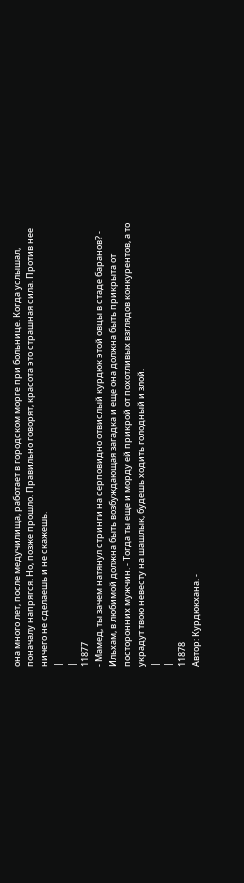она много лет, после медучилища, работает в городском морге при больнице. Когда услышал, поначалу напрягся. Но, позже прошло. Правильно говорят, красота это страшная сила. Против нее ничего не сделаешь и не скажешь.
|
|
11877
- Мамед, ты зачем натянул стринги на серповидно отвислый курдюк этой овцы в стаде баранов? - Ильхам, в любимой должна быть возбуждающая загадка и еще она должна быть прикрыта от посторонних мужчин. - Тогда ты еще и морду ей прикрой от похотливых взглядов конкурентов, а то украдут твою невесту на шашлык, будешь ходить голодный и злой.
|
|
11878
Автор: Курдюкхана. -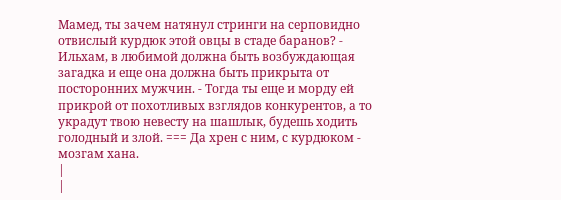Мамед, ты зачем натянул стринги на серповидно отвислый курдюк этой овцы в стаде баранов? - Ильхам, в любимой должна быть возбуждающая загадка и еще она должна быть прикрыта от посторонних мужчин. - Тогда ты еще и морду ей прикрой от похотливых взглядов конкурентов, а то украдут твою невесту на шашлык, будешь ходить голодный и злой. === Да хрен с ним, с курдюком - мозгам хана.
|
|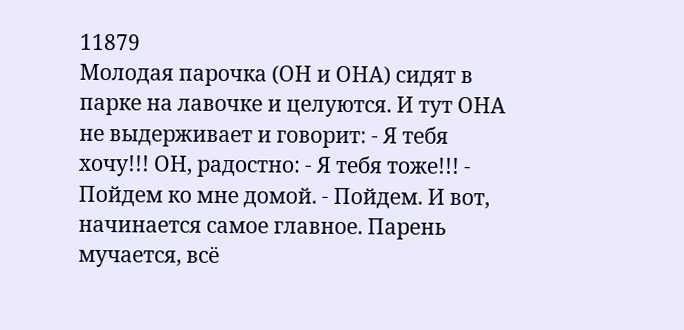11879
Молодая парочка (ОН и ОНА) сидят в парке на лавочке и целуются. И тут ОНА не выдерживает и говорит: - Я тебя хочу!!! ОН, радостно: - Я тебя тоже!!! - Пойдем ко мне домой. - Пойдем. И вот, начинается самое главное. Парень мучается, всё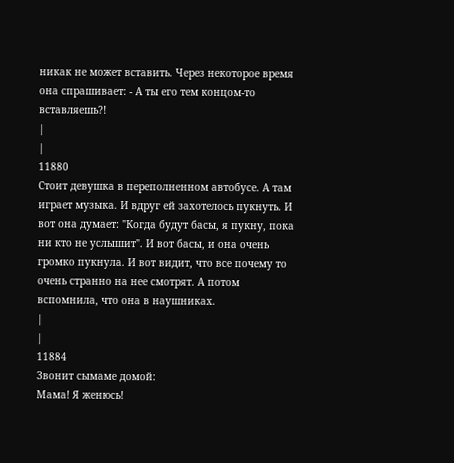никак не может вставить. Через некоторое время она спрашивает: - А ты его тем концом-то вставляешь?!
|
|
11880
Стоит девушка в переполненном автобусе. А там играет музыка. И вдруг ей захотелось пукнуть. И вот она думает: "Когда будут басы, я пукну, пока ни кто не услышит". И вот басы, и она очень громко пукнула. И вот видит, что все почему то очень странно на нее смотрят. А потом вспомнила, что она в наушниках.
|
|
11884
Звонит сымаме домой:
Мама! Я женюсь!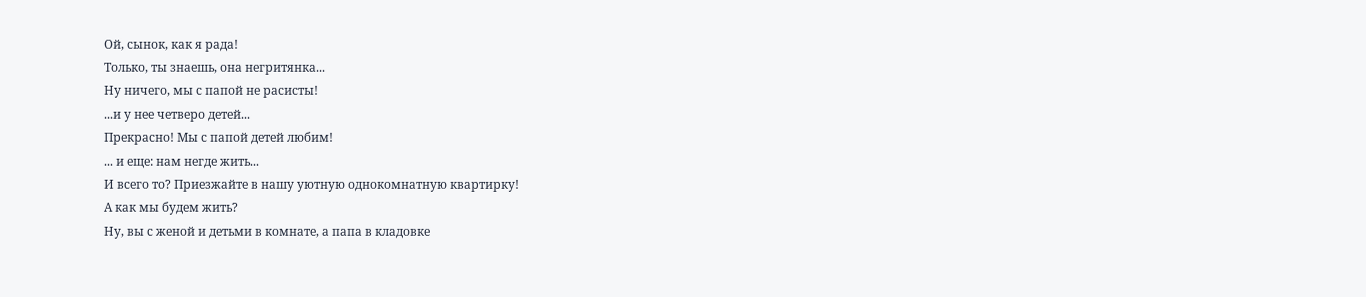Ой, сынок, как я рада!
Только, ты знаешь, она негритянка...
Ну ничего, мы с папой не расисты!
...и у нее четверо детей...
Прекрасно! Мы с папой детей любим!
... и еще: нам негде жить...
И всего то? Приезжайте в нашу уютную однокомнатную квартирку!
А как мы будем жить?
Ну, вы с женой и детьми в комнате, а папа в кладовке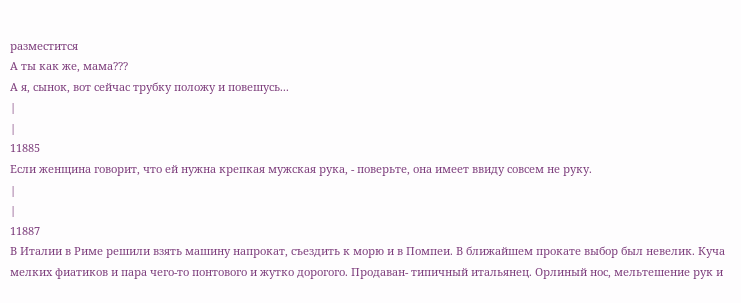разместится
А ты как же, мама???
А я, сынок, вот сейчас трубку положу и повешусь...
|
|
11885
Если женщина говорит, что ей нужна крепкая мужская рука, - поверьте, она имеет ввиду совсем не руку.
|
|
11887
В Италии в Риме решили взять машину напрокат, съездить к морю и в Помпеи. В ближайшем прокате выбор был невелик. Куча мелких фиатиков и пара чего-то понтового и жутко дорогого. Продаван- типичный итальянец. Орлиный нос, мельтешение рук и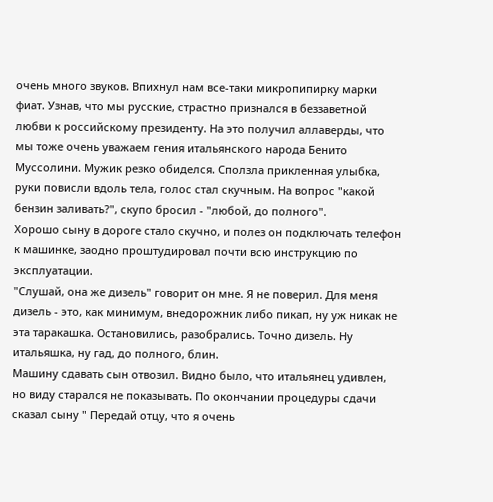очень много звуков. Впихнул нам все-таки микропипирку марки фиат. Узнав, что мы русские, страстно признался в беззаветной любви к российскому президенту. На это получил аллаверды, что мы тоже очень уважаем гения итальянского народа Бенито Муссолини. Мужик резко обиделся. Сползла прикленная улыбка, руки повисли вдоль тела, голос стал скучным. На вопрос "какой бензин заливать?", скупо бросил - "любой, до полного".
Хорошо сыну в дороге стало скучно, и полез он подключать телефон к машинке, заодно проштудировал почти всю инструкцию по эксплуатации.
"Слушай, она же дизель" говорит он мне. Я не поверил. Для меня дизель - это, как минимум, внедорожник либо пикап, ну уж никак не эта таракашка. Остановились, разобрались. Точно дизель. Ну итальяшка, ну гад, до полного, блин.
Машину сдавать сын отвозил. Видно было, что итальянец удивлен, но виду старался не показывать. По окончании процедуры сдачи сказал сыну " Передай отцу, что я очень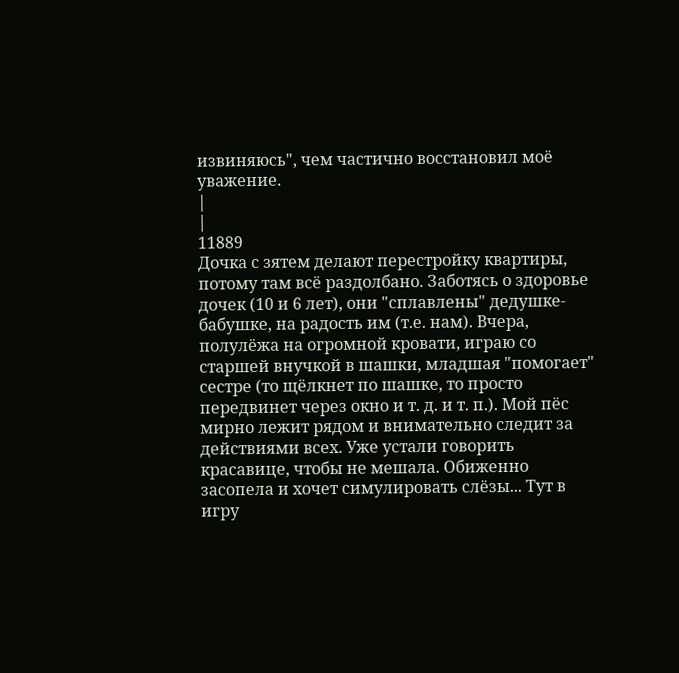извиняюсь", чем частично восстановил моё уважение.
|
|
11889
Дочка с зятем делают перестройку квартиры, потому там всё раздолбано. Заботясь о здоровье дочек (10 и 6 лет), они "сплавлены" дедушке-бабушке, на радость им (т.е. нам). Вчера, полулёжа на огромной кровати, играю со старшей внучкой в шашки, младшая "помогает" сестре (то щёлкнет по шашке, то просто передвинет через окно и т. д. и т. п.). Мой пёс мирно лежит рядом и внимательно следит за действиями всех. Уже устали говорить красавице, чтобы не мешала. Обиженно засопела и хочет симулировать слёзы... Тут в игру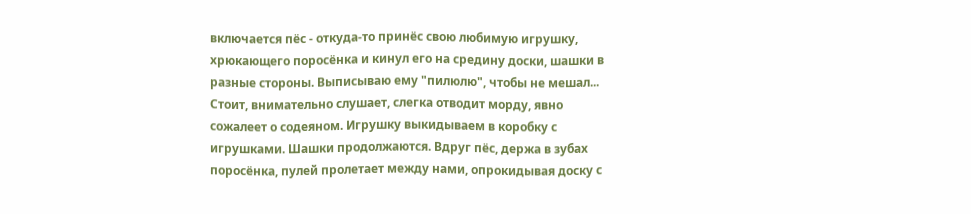включается пёс - откуда-то принёс свою любимую игрушку, хрюкающего поросёнка и кинул его на средину доски, шашки в разные стороны. Выписываю ему "пилюлю", чтобы не мешал... Стоит, внимательно слушает, слегка отводит морду, явно сожалеет о содеяном. Игрушку выкидываем в коробку с игрушками. Шашки продолжаются. Вдруг пёс, держа в зубах поросёнка, пулей пролетает между нами, опрокидывая доску с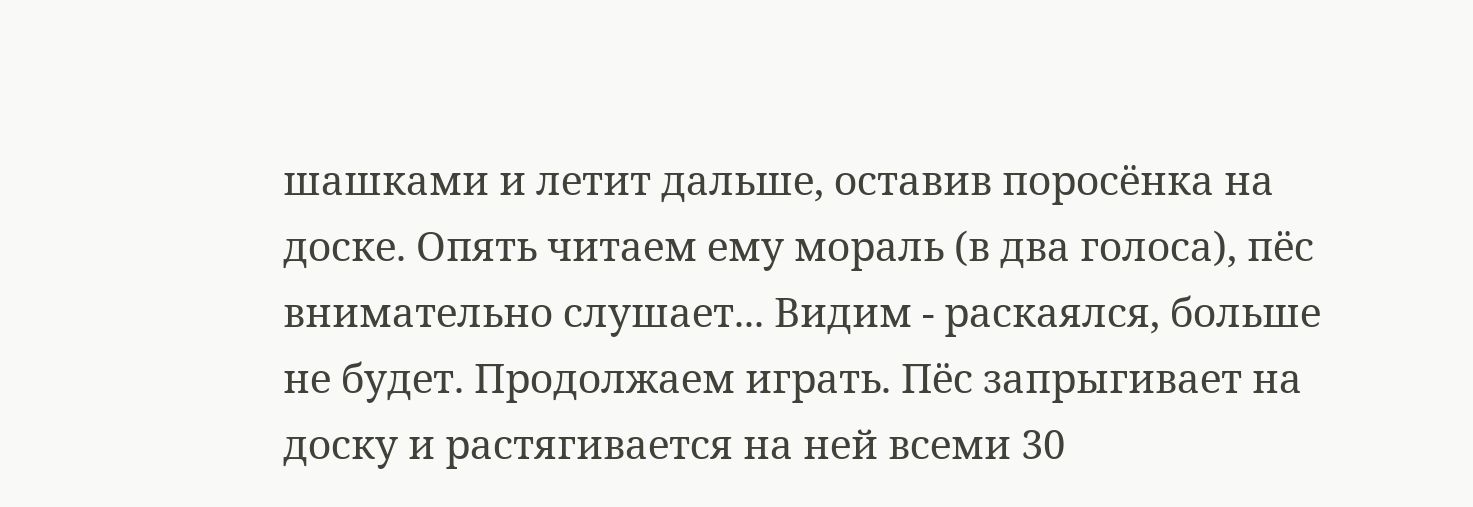шашками и летит дальше, оставив поросёнка на доске. Опять читаем ему мораль (в два голоса), пёс внимательно слушает... Видим - раскаялся, больше не будет. Продолжаем играть. Пёс запрыгивает на доску и растягивается на ней всеми 30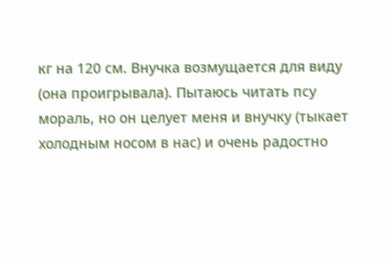кг на 120 см. Внучка возмущается для виду (она проигрывала). Пытаюсь читать псу мораль, но он целует меня и внучку (тыкает холодным носом в нас) и очень радостно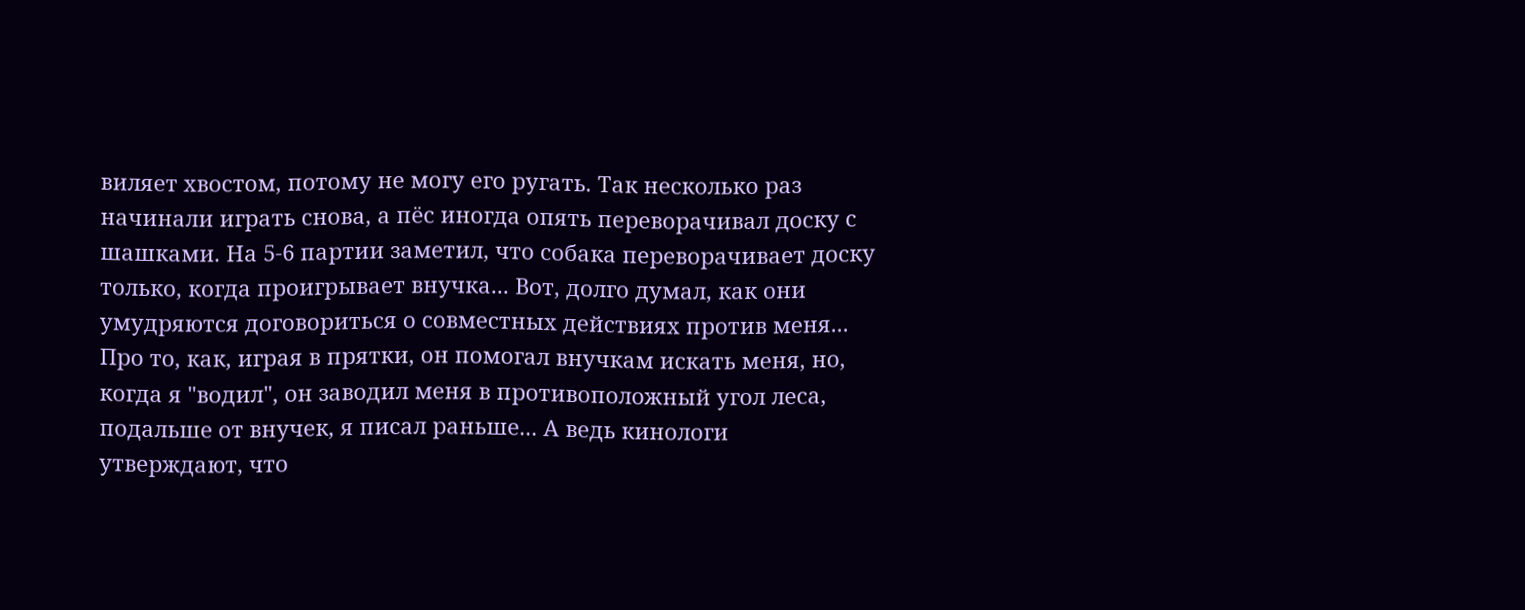виляет хвостом, потому не могу его ругать. Так несколько раз начинали играть снова, а пёс иногда опять переворачивал доску с шашками. На 5-6 партии заметил, что собака переворачивает доску только, когда проигрывает внучка... Вот, долго думал, как они умудряются договориться о совместных действиях против меня... Про то, как, играя в прятки, он помогал внучкам искать меня, но, когда я "водил", он заводил меня в противоположный угол леса, подальше от внучек, я писал раньше... А ведь кинологи утверждают, что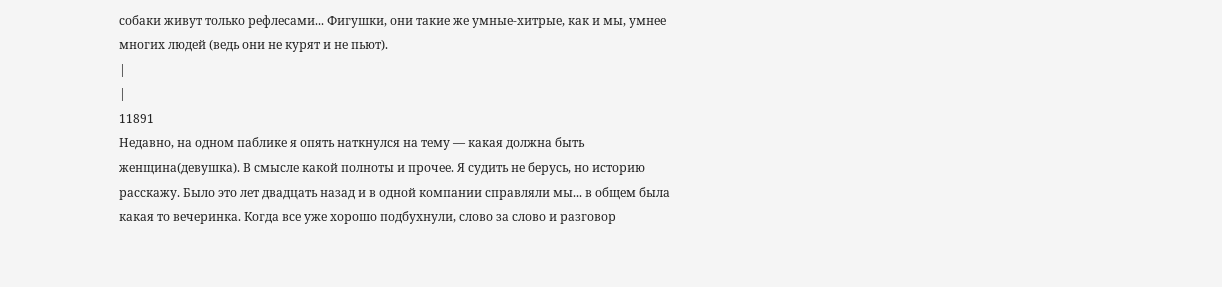собаки живут только рефлесами... Фигушки, они такие же умные-хитрые, как и мы, умнее многих людей (ведь они не курят и не пьют).
|
|
11891
Недавно, на одном паблике я опять наткнулся на тему — какая должна быть женщина(девушка). В смысле какой полноты и прочее. Я судить не берусь, но историю расскажу. Было это лет двадцать назад и в одной компании справляли мы... в общем была какая то вечеринка. Когда все уже хорошо подбухнули, слово за слово и разговор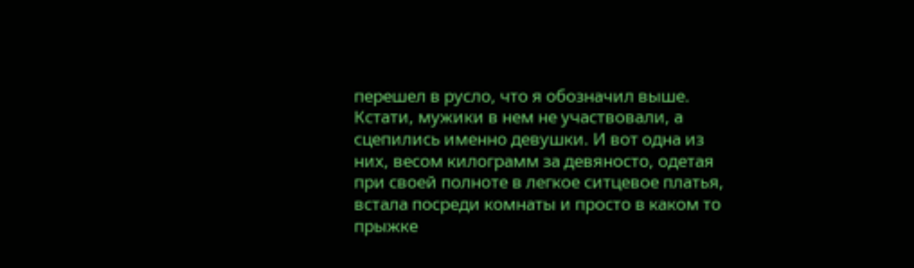перешел в русло, что я обозначил выше. Кстати, мужики в нем не участвовали, а сцепились именно девушки. И вот одна из них, весом килограмм за девяносто, одетая при своей полноте в легкое ситцевое платья, встала посреди комнаты и просто в каком то прыжке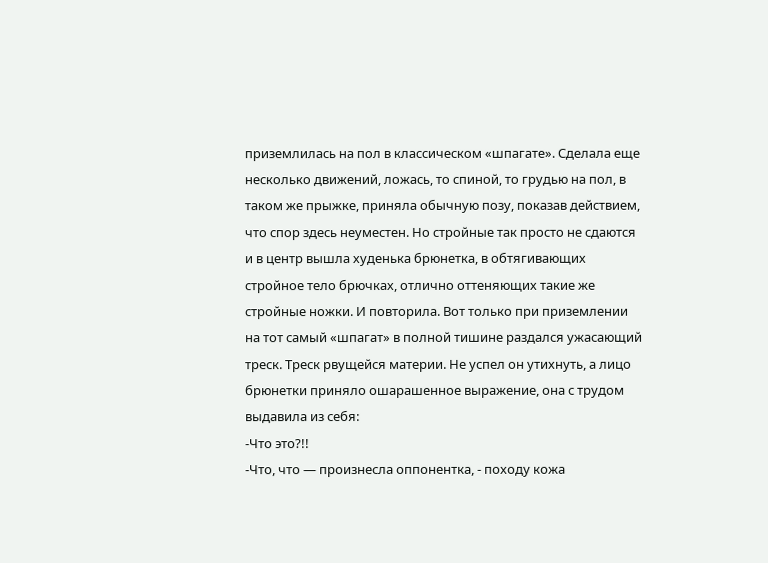приземлилась на пол в классическом «шпагате». Сделала еще несколько движений, ложась, то спиной, то грудью на пол, в таком же прыжке, приняла обычную позу, показав действием, что спор здесь неуместен. Но стройные так просто не сдаются и в центр вышла худенька брюнетка, в обтягивающих стройное тело брючках, отлично оттеняющих такие же стройные ножки. И повторила. Вот только при приземлении на тот самый «шпагат» в полной тишине раздался ужасающий треск. Треск рвущейся материи. Не успел он утихнуть, а лицо брюнетки приняло ошарашенное выражение, она с трудом выдавила из себя:
-Что это?!!
-Что, что — произнесла оппонентка, - походу кожа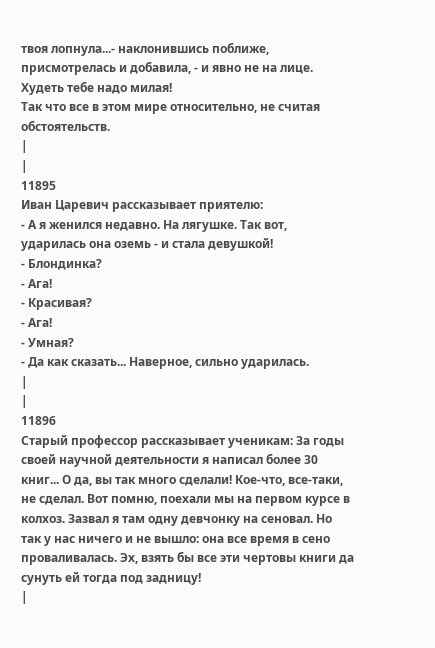твоя лопнула...- наклонившись поближе, присмотрелась и добавила, - и явно не на лице. Худеть тебе надо милая!
Так что все в этом мире относительно, не считая обстоятельств.
|
|
11895
Иван Царевич рассказывает приятелю:
- А я женился недавно. На лягушке. Так вот, ударилась она оземь - и стала девушкой!
- Блондинка?
- Ага!
- Красивая?
- Ага!
- Умная?
- Да как сказать... Наверное, сильно ударилась.
|
|
11896
Старый профессор рассказывает ученикам: За годы своей научной деятельности я написал более 30 книг... О да, вы так много сделали! Кое-что, все-таки, не сделал. Вот помню, поехали мы на первом курсе в колхоз. Зазвал я там одну девчонку на сеновал. Но так у нас ничего и не вышло: она все время в сено проваливалась. Эх, взять бы все эти чертовы книги да сунуть ей тогда под задницу!
|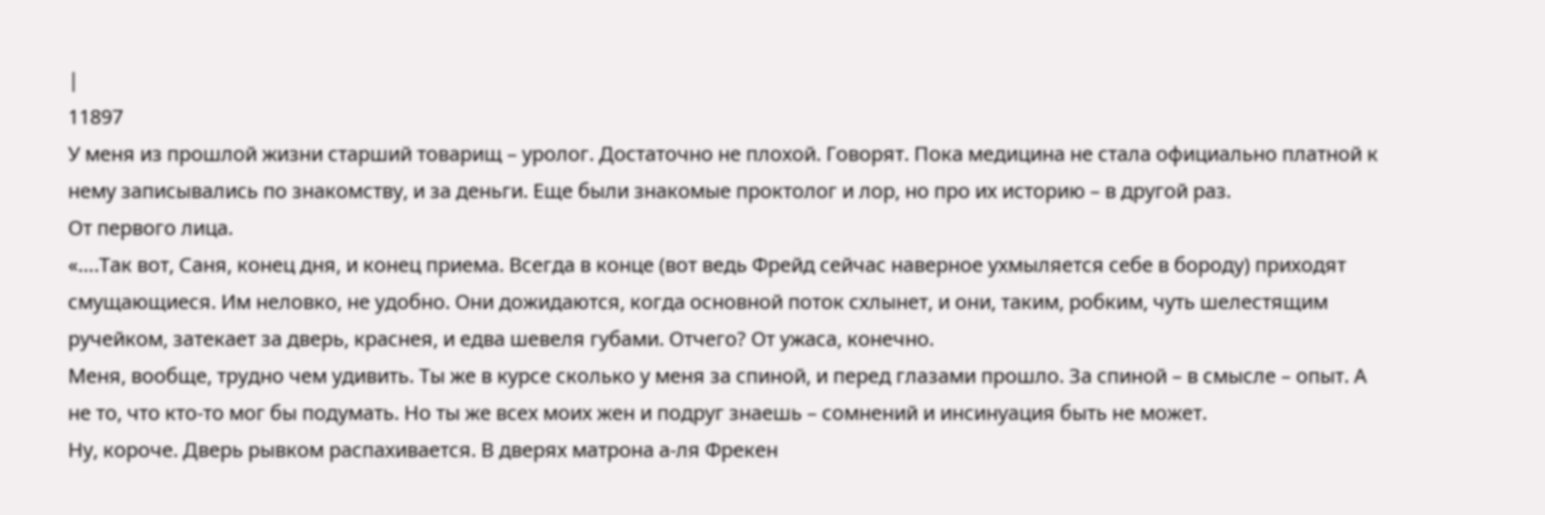|
11897
У меня из прошлой жизни старший товарищ – уролог. Достаточно не плохой. Говорят. Пока медицина не стала официально платной к нему записывались по знакомству, и за деньги. Еще были знакомые проктолог и лор, но про их историю – в другой раз.
От первого лица.
«….Так вот, Саня, конец дня, и конец приема. Всегда в конце (вот ведь Фрейд сейчас наверное ухмыляется себе в бороду) приходят смущающиеся. Им неловко, не удобно. Они дожидаются, когда основной поток схлынет, и они, таким, робким, чуть шелестящим ручейком, затекает за дверь, краснея, и едва шевеля губами. Отчего? От ужаса, конечно.
Меня, вообще, трудно чем удивить. Ты же в курсе сколько у меня за спиной, и перед глазами прошло. За спиной – в смысле – опыт. А не то, что кто-то мог бы подумать. Но ты же всех моих жен и подруг знаешь – сомнений и инсинуация быть не может.
Ну, короче. Дверь рывком распахивается. В дверях матрона а-ля Фрекен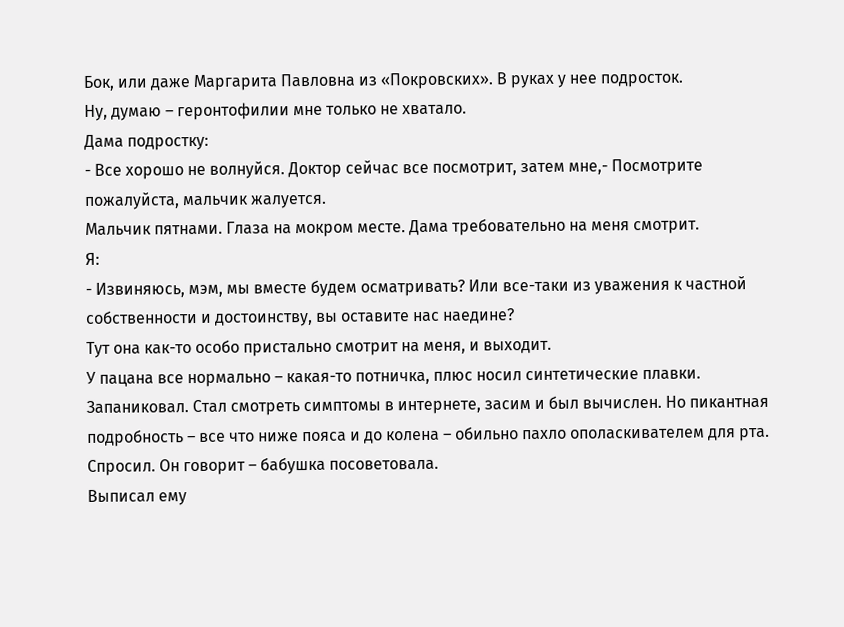Бок, или даже Маргарита Павловна из «Покровских». В руках у нее подросток.
Ну, думаю – геронтофилии мне только не хватало.
Дама подростку:
- Все хорошо не волнуйся. Доктор сейчас все посмотрит, затем мне,- Посмотрите пожалуйста, мальчик жалуется.
Мальчик пятнами. Глаза на мокром месте. Дама требовательно на меня смотрит.
Я:
- Извиняюсь, мэм, мы вместе будем осматривать? Или все-таки из уважения к частной собственности и достоинству, вы оставите нас наедине?
Тут она как-то особо пристально смотрит на меня, и выходит.
У пацана все нормально – какая-то потничка, плюс носил синтетические плавки. Запаниковал. Стал смотреть симптомы в интернете, засим и был вычислен. Но пикантная подробность – все что ниже пояса и до колена – обильно пахло ополаскивателем для рта. Спросил. Он говорит – бабушка посоветовала.
Выписал ему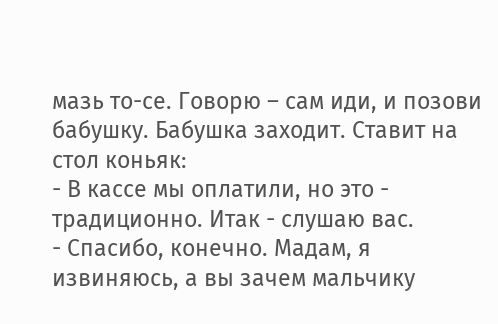мазь то-се. Говорю – сам иди, и позови бабушку. Бабушка заходит. Ставит на стол коньяк:
- В кассе мы оплатили, но это - традиционно. Итак - слушаю вас.
- Спасибо, конечно. Мадам, я извиняюсь, а вы зачем мальчику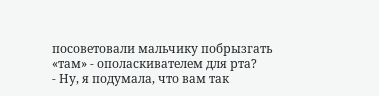посоветовали мальчику побрызгать «там» - ополаскивателем для рта?
- Ну, я подумала, что вам так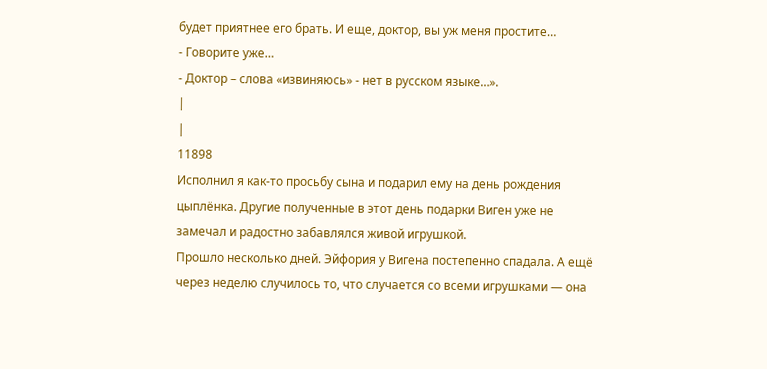будет приятнее его брать. И еще, доктор, вы уж меня простите…
- Говорите уже…
- Доктор – слова «извиняюсь» - нет в русском языке…».
|
|
11898
Исполнил я как-то просьбу сына и подарил ему на день рождения цыплёнка. Другие полученные в этот день подарки Виген уже не замечал и радостно забавлялся живой игрушкой.
Прошло несколько дней. Эйфория у Вигена постепенно спадала. А ещё через неделю случилось то, что случается со всеми игрушками — она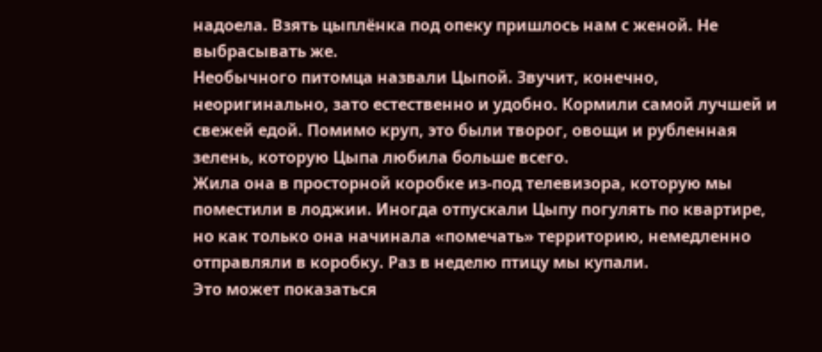надоела. Взять цыплёнка под опеку пришлось нам с женой. Не выбрасывать же.
Необычного питомца назвали Цыпой. Звучит, конечно, неоригинально, зато естественно и удобно. Кормили самой лучшей и свежей едой. Помимо круп, это были творог, овощи и рубленная зелень, которую Цыпа любила больше всего.
Жила она в просторной коробке из-под телевизора, которую мы поместили в лоджии. Иногда отпускали Цыпу погулять по квартире, но как только она начинала «помечать» территорию, немедленно отправляли в коробку. Раз в неделю птицу мы купали.
Это может показаться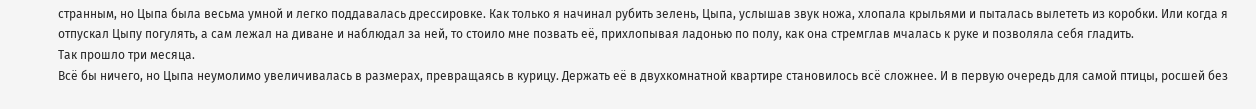странным, но Цыпа была весьма умной и легко поддавалась дрессировке. Как только я начинал рубить зелень, Цыпа, услышав звук ножа, хлопала крыльями и пыталась вылететь из коробки. Или когда я отпускал Цыпу погулять, а сам лежал на диване и наблюдал за ней, то стоило мне позвать её, прихлопывая ладонью по полу, как она стремглав мчалась к руке и позволяла себя гладить.
Так прошло три месяца.
Всё бы ничего, но Цыпа неумолимо увеличивалась в размерах, превращаясь в курицу. Держать её в двухкомнатной квартире становилось всё сложнее. И в первую очередь для самой птицы, росшей без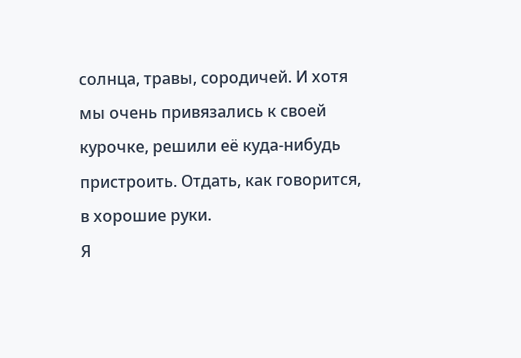солнца, травы, сородичей. И хотя мы очень привязались к своей курочке, решили её куда-нибудь пристроить. Отдать, как говорится, в хорошие руки.
Я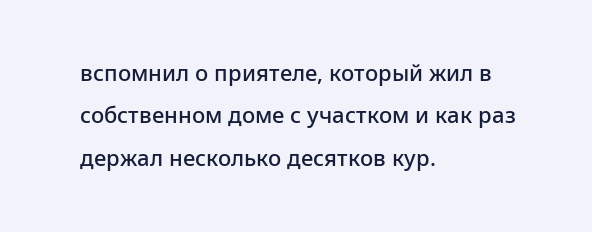вспомнил о приятеле, который жил в собственном доме с участком и как раз держал несколько десятков кур.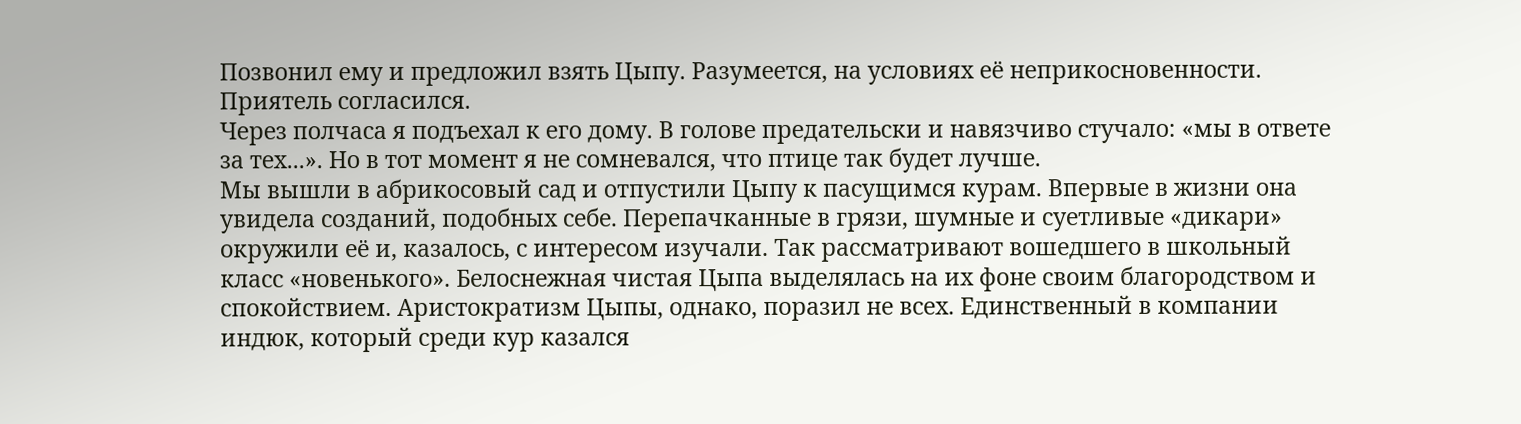Позвонил ему и предложил взять Цыпу. Разумеется, на условиях её неприкосновенности. Приятель согласился.
Через полчаса я подъехал к его дому. В голове предательски и навязчиво стучало: «мы в ответе за тех...». Но в тот момент я не сомневался, что птице так будет лучше.
Мы вышли в абрикосовый сад и отпустили Цыпу к пасущимся курам. Впервые в жизни она увидела созданий, подобных себе. Перепачканные в грязи, шумные и суетливые «дикари» окружили её и, казалось, с интересом изучали. Так рассматривают вошедшего в школьный класс «новенького». Белоснежная чистая Цыпа выделялась на их фоне своим благородством и спокойствием. Аристократизм Цыпы, однако, поразил не всех. Единственный в компании индюк, который среди кур казался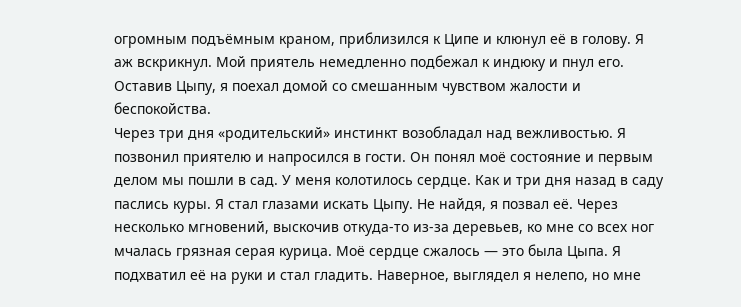огромным подъёмным краном, приблизился к Ципе и клюнул её в голову. Я аж вскрикнул. Мой приятель немедленно подбежал к индюку и пнул его.
Оставив Цыпу, я поехал домой со смешанным чувством жалости и беспокойства.
Через три дня «родительский» инстинкт возобладал над вежливостью. Я позвонил приятелю и напросился в гости. Он понял моё состояние и первым делом мы пошли в сад. У меня колотилось сердце. Как и три дня назад в саду паслись куры. Я стал глазами искать Цыпу. Не найдя, я позвал её. Через несколько мгновений, выскочив откуда-то из-за деревьев, ко мне со всех ног мчалась грязная серая курица. Моё сердце сжалось — это была Цыпа. Я подхватил её на руки и стал гладить. Наверное, выглядел я нелепо, но мне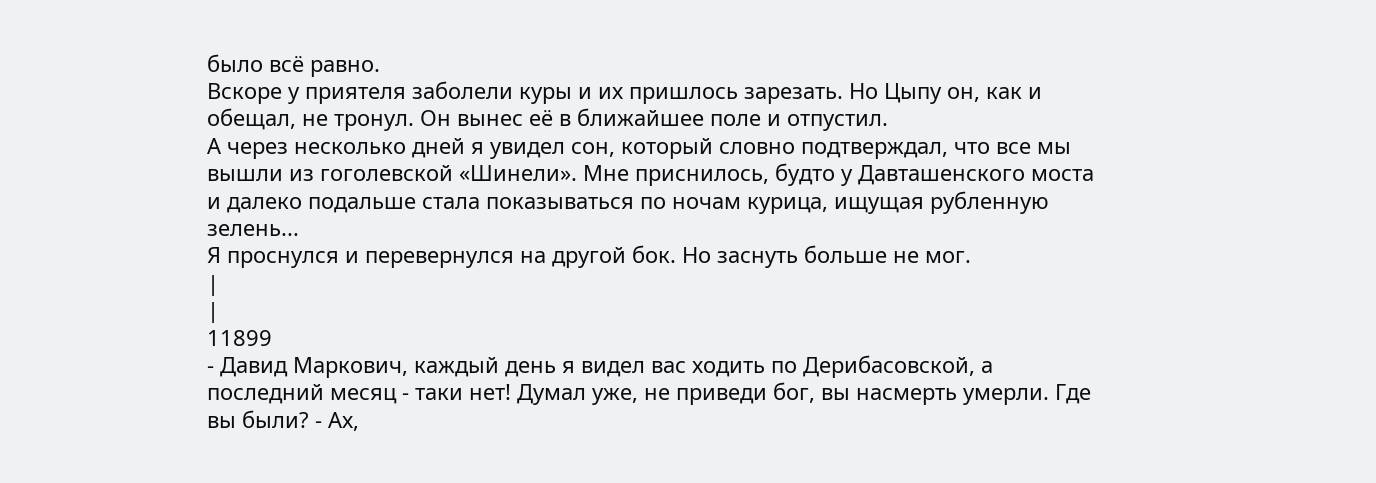было всё равно.
Вскоре у приятеля заболели куры и их пришлось зарезать. Но Цыпу он, как и обещал, не тронул. Он вынес её в ближайшее поле и отпустил.
А через несколько дней я увидел сон, который словно подтверждал, что все мы вышли из гоголевской «Шинели». Мне приснилось, будто у Давташенского моста и далеко подальше стала показываться по ночам курица, ищущая рубленную зелень...
Я проснулся и перевернулся на другой бок. Но заснуть больше не мог.
|
|
11899
- Давид Маркович, каждый день я видел вас ходить по Дерибасовской, а последний месяц - таки нет! Думал уже, не приведи бог, вы насмерть умерли. Где вы были? - Ах,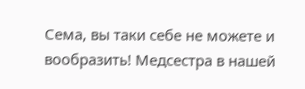Сема, вы таки себе не можете и вообразить! Медсестра в нашей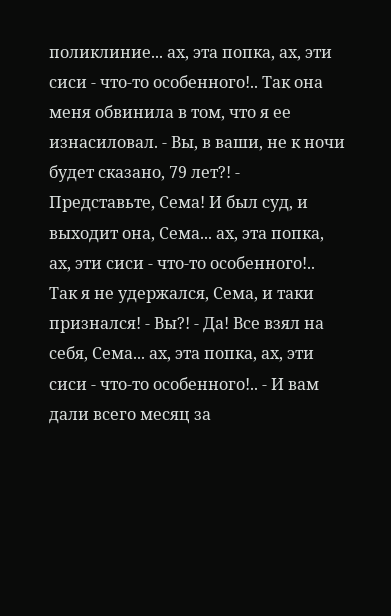поликлиние... ах, эта попка, ах, эти сиси - что-то особенного!.. Так она меня обвинила в том, что я ее изнасиловал. - Вы, в ваши, не к ночи будет сказано, 79 лет?! - Представьте, Сема! И был суд, и выходит она, Сема... ах, эта попка, ах, эти сиси - что-то особенного!.. Так я не удержался, Сема, и таки признался! - Вы?! - Да! Все взял на себя, Сема... ах, эта попка, ах, эти сиси - что-то особенного!.. - И вам дали всего месяц за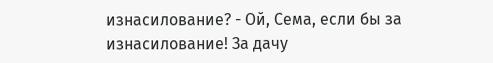изнасилование? - Ой, Сема, если бы за изнасилование! За дачу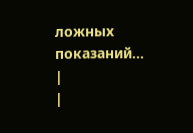ложных показаний...
|
|